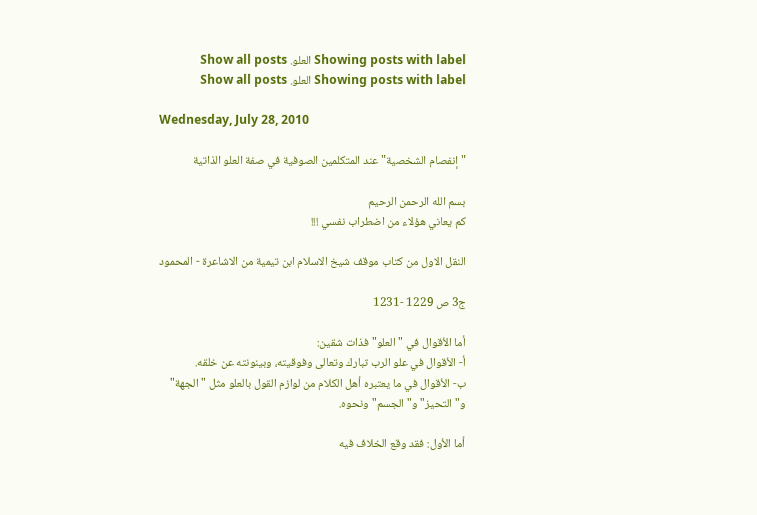Showing posts with label العلو. Show all posts
Showing posts with label العلو. Show all posts

Wednesday, July 28, 2010

"إنفصام الشخصية" عند المتكلمين الصوفية في صفة العلو الذاتية

بسم الله الرحمن الرحيم
كم يعاني هؤلاء من اضطراب نفسي !!!

النقل الاول من كتاب موقف شيخ الاسلام ابن تيمية من الاشاعرة - المحمود

ج3 ص 1229 -1231

أما الأقوال في "العلو" فذات شقين:
أ‌- الأقوال في علو الرب تبارك وتعالى وفوقيته، وبينونته عن خلقه.
ب‌- الأقوال في ما يعتبره أهل الكلام من لوازم القول بالعلو مثل "الجهة" و"التحيز" و"الجسم" ونحوه.

أما الأول: فقد وقع الخلاف فيه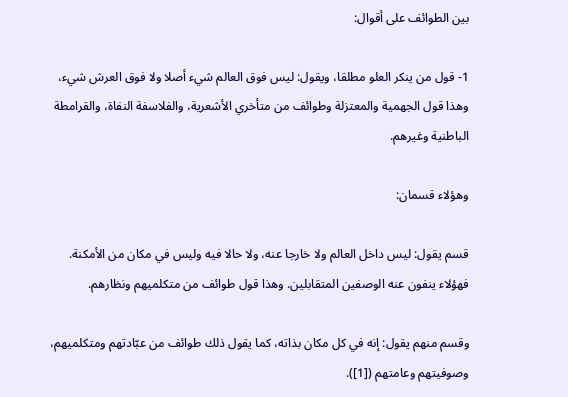بين الطوائف على أقوال:

1- قول من ينكر العلو مطلقا، ويقول: ليس فوق العالم شيء أصلا ولا فوق العرش شيء، وهذا قول الجهمية والمعتزلة وطوائف من متأخري الأشعرية، والفلاسفة النفاة، والقرامطة الباطنية وغيرهم.

وهؤلاء قسمان:

قسم يقول: ليس داخل العالم ولا خارجا عنه، ولا حالا فيه وليس في مكان من الأمكنة. فهؤلاء ينفون عنه الوصفين المتقابلين. وهذا قول طوائف من متكلميهم ونظارهم.

وقسم منهم يقول: إنه في كل مكان بذاته، كما يقول ذلك طوائف من عبّادتهم ومتكلميهم، وصوفيتهم وعامتهم ([1]).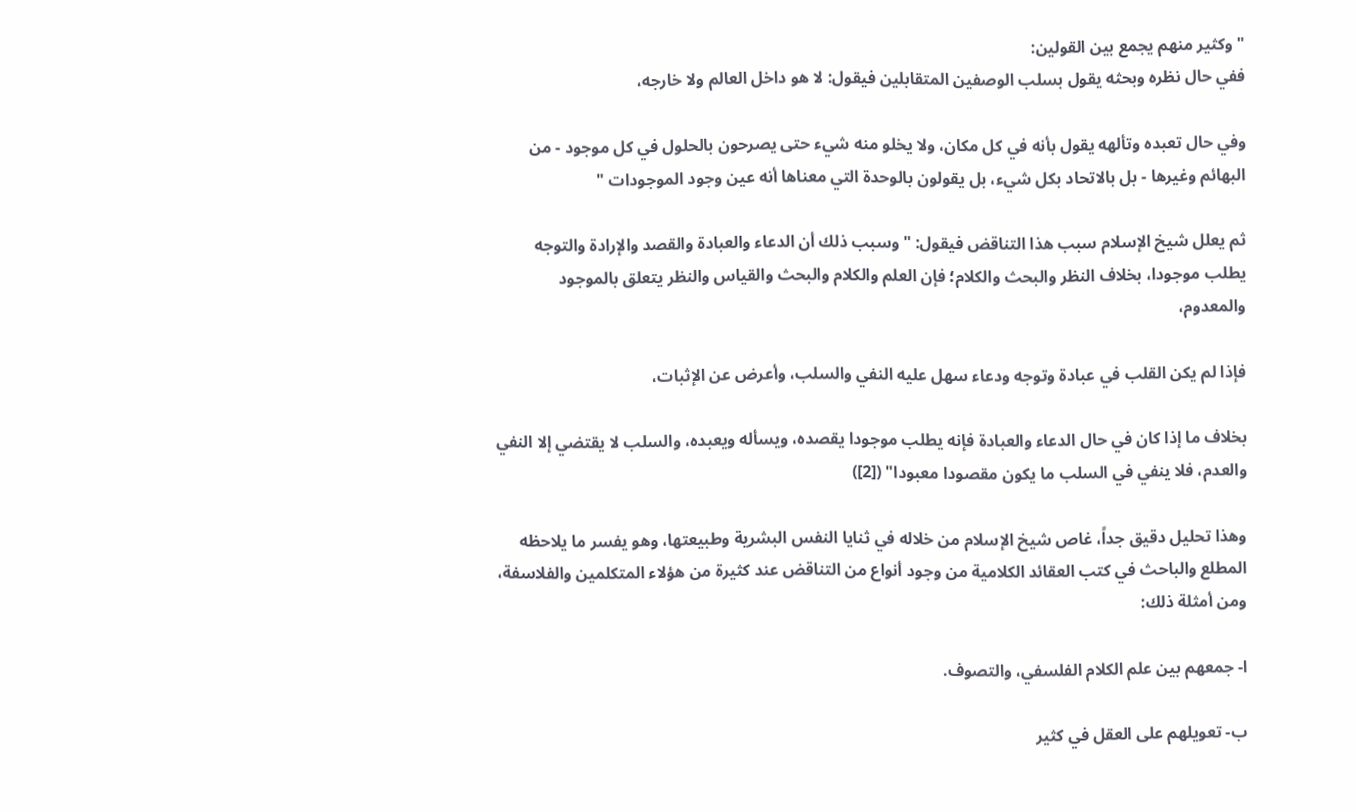"وكثير منهم يجمع بين القولين:
ففي حال نظره وبحثه يقول بسلب الوصفين المتقابلين فيقول: لا هو داخل العالم ولا خارجه،

وفي حال تعبده وتألهه يقول بأنه في كل مكان، ولا يخلو منه شيء حتى يصرحون بالحلول في كل موجود - من البهائم وغيرها - بل بالاتحاد بكل شيء، بل يقولون بالوحدة التي معناها أنه عين وجود الموجودات "

ثم يعلل شيخ الإسلام سبب هذا التناقض فيقول: "وسبب ذلك أن الدعاء والعبادة والقصد والإرادة والتوجه يطلب موجودا، بخلاف النظر والبحث والكلام؛ فإن العلم والكلام والبحث والقياس والنظر يتعلق بالموجود والمعدوم،

فإذا لم يكن القلب في عبادة وتوجه ودعاء سهل عليه النفي والسلب، وأعرض عن الإثبات،

بخلاف ما إذا كان في حال الدعاء والعبادة فإنه يطلب موجودا يقصده، ويسأله ويعبده، والسلب لا يقتضي إلا النفي والعدم، فلا ينفي في السلب ما يكون مقصودا معبودا" ([2])

وهذا تحليل دقيق جداً، غاص شيخ الإسلام من خلاله في ثنايا النفس البشرية وطبيعتها، وهو يفسر ما يلاحظه المطلع والباحث في كتب العقائد الكلامية من وجود أنواع من التناقض عند كثيرة من هؤلاء المتكلمين والفلاسفة، ومن أمثلة ذلك:

ا- جمعهم بين علم الكلام الفلسفي، والتصوف.

ب- تعويلهم على العقل في كثير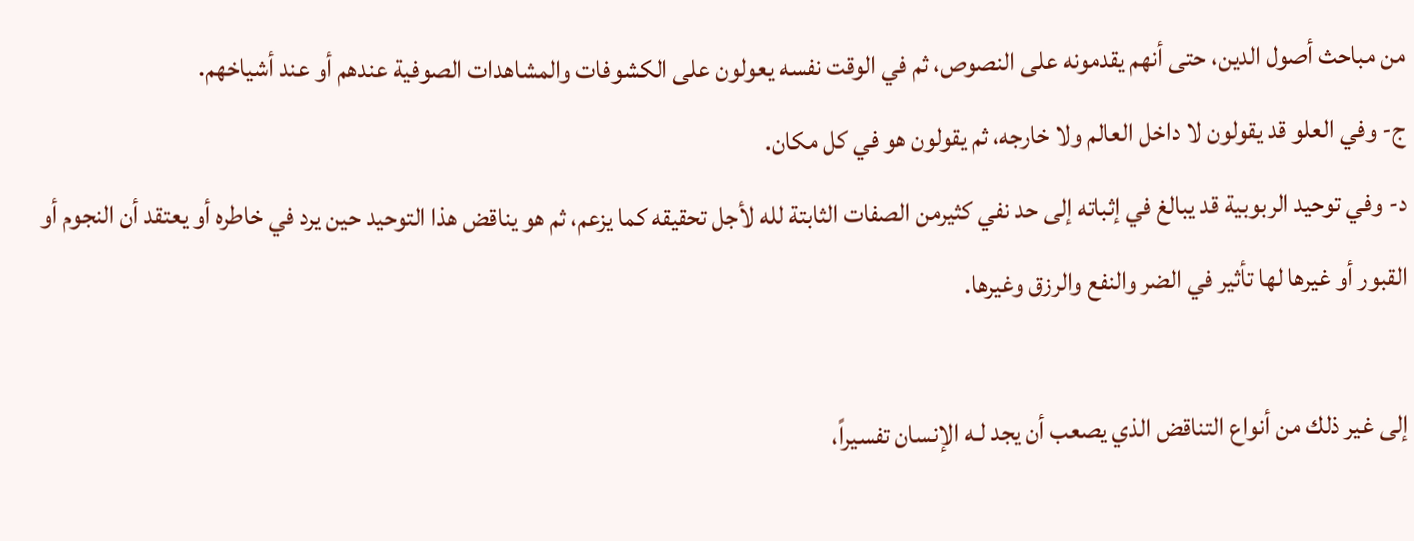من مباحث أصول الدين، حتى أنهم يقدمونه على النصوص، ثم في الوقت نفسه يعولون على الكشوفات والمشاهدات الصوفية عندهم أو عند أشياخهم.
ج- وفي العلو قد يقولون لا داخل العالم ولا خارجه، ثم يقولون هو في كل مكان.
د- وفي توحيد الربوبية قد يبالغ في إثباته إلى حد نفي كثيرمن الصفات الثابتة لله لأجل تحقيقه كما يزعم، ثم هو يناقض هذا التوحيد حين يرد في خاطره أو يعتقد أن النجوم أو القبور أو غيرها لها تأثير في الضر والنفع والرزق وغيرها.

إلى غير ذلك من أنواع التناقض الذي يصعب أن يجد لـه الإنسان تفسيراً،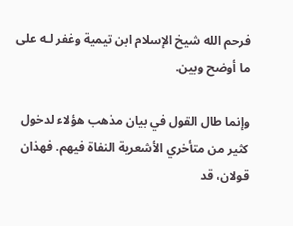فرحم الله شيخ الإسلام ابن تيمية وغفر لـه على ما أوضح وبين.

وإنما طال القول في بيان مذهب هؤلاء لدخول كثير من متأخري الأشعرية النفاة فيهم. فهذان قولان، قد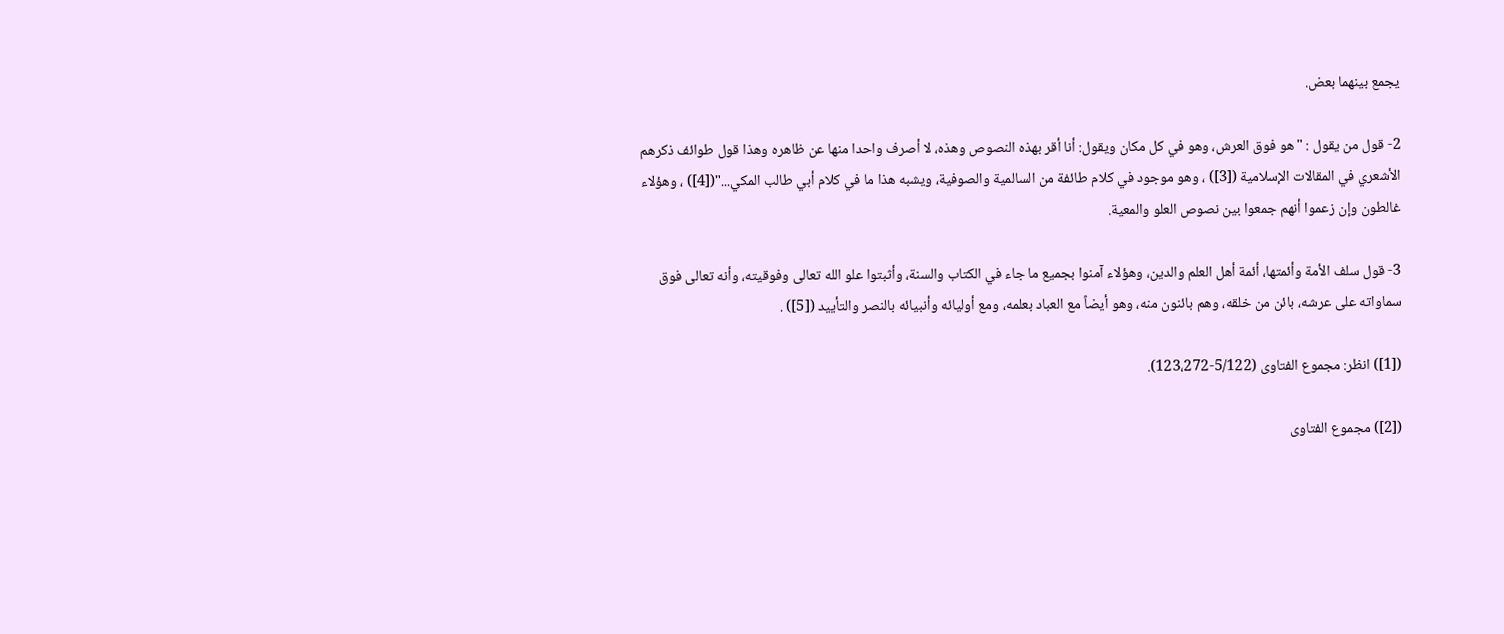يجمع بينهما بعض.

2- قول من يقول : "هو فوق العرش، وهو في كل مكان ويقول: أنا أقر بهذه النصوص وهذه، لا أصرف واحدا منها عن ظاهره وهذا قول طوائف ذكرهم الأشعري في المقالات الإسلامية ([3]) ، وهو موجود في كلام طائفة من السالمية والصوفية، ويشبه هذا ما في كلام أبي طالب المكي..."([4]) ، وهؤلاء غالطون وإن زعموا أنهم جمعوا بين نصوص العلو والمعية.

3- قول سلف الأمة وأئمتها، أئمة أهل العلم والدين، وهؤلاء آمنوا بجميع ما جاء في الكتاب والسنة، وأثبتوا علو الله تعالى وفوقيته، وأنه تعالى فوق سماواته على عرشه، بائن من خلقه، وهم بائنون منه، وهو أيضاً مع العباد بعلمه، ومع أوليائه وأنبيائه بالنصر والتأييد ([5]) .

([1]) انظر: مجموع الفتاوى (5/122-123،272).

([2]) مجموع الفتاوى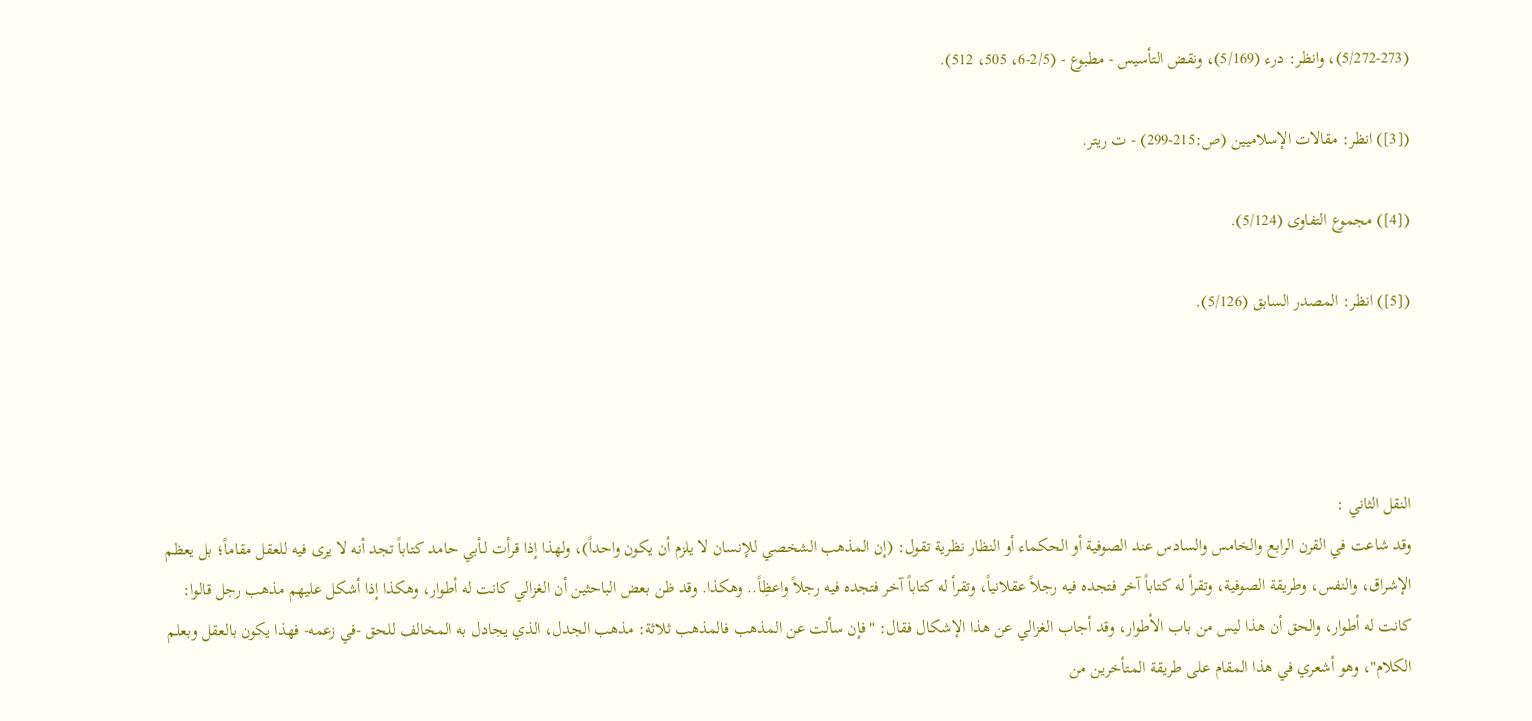(5/272-273)، وانظر: درء (5/169)، ونقض التأسيس - مطبوع - (2/5-6، 505، 512).

([3]) انظر: مقالات الإسلاميين (ص:215-299) - ت ريتر.

([4]) مجموع التفاوى (5/124).

([5]) انظر: المصدر السابق (5/126).




النقل الثاني :
وقد شاعت في القرن الرابع والخامس والسادس عند الصوفية أو الحكماء أو النظار نظرية تقول: (إن المذهب الشخصي للإنسان لا يلزم أن يكون واحداً)، ولهذا إذا قرأت لـأبي حامد كتاباً تجد أنه لا يرى فيه للعقل مقاماً؛ بل يعظم الإشراق، والنفس، وطريقة الصوفية، وتقرأ له كتاباً آخر فتجده فيه رجلاً عقلانياً، وتقرأ له كتاباً آخر فتجده فيه رجلاً واعظِاً.. وهكذا. وقد ظن بعض الباحثين أن الغزالي كانت له أطوار، وهكذا إذا أشكل عليهم مذهب رجل قالوا: كانت له أطوار، والحق أن هذا ليس من باب الأطوار، وقد أجاب الغزالي عن هذا الإشكال فقال: "فإن سألت عن المذهب فالمذهب ثلاثة: مذهب الجدل، الذي يجادل به المخالف للحق -في زعمه- فهذا يكون بالعقل وبعلم الكلام"، وهو أشعري في هذا المقام على طريقة المتأخرين من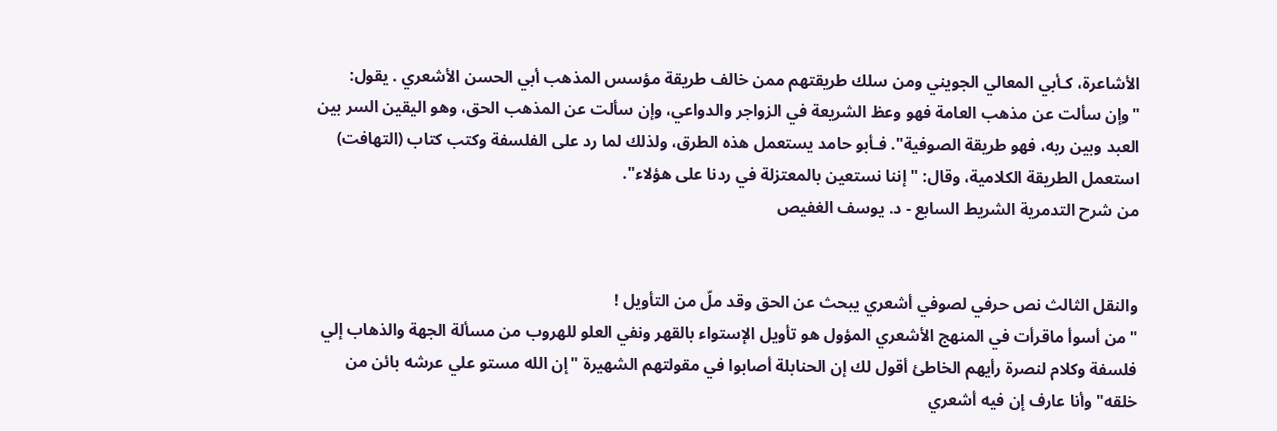الأشاعرة، كـأبي المعالي الجويني ومن سلك طريقتهم ممن خالف طريقة مؤسس المذهب أبي الحسن الأشعري . يقول: "وإن سألت عن مذهب العامة فهو وعظ الشريعة في الزواجر والدواعي، وإن سألت عن المذهب الحق، وهو اليقين السر بين العبد وبين ربه، فهو طريقة الصوفية". فـأبو حامد يستعمل هذه الطرق، ولذلك لما رد على الفلسفة وكتب كتاب (التهافت) استعمل الطريقة الكلامية، وقال: "إننا نستعين بالمعتزلة في ردنا على هؤلاء".
من شرح التدمرية الشريط السابع - د. يوسف الغفيص


والنقل الثالث نص حرفي لصوفي أشعري يبحث عن الحق وقد ملّ من التأويل !
"من أسوأ ماقرأت في المنهج الأشعري المؤول هو تأويل الإستواء بالقهر ونفي العلو للهروب من مسألة الجهة والذهاب إلي فلسفة وكلام لنصرة رأيهم الخاطئ أقول لك إن الحنابلة أصابوا في مقولتهم الشهيرة "إن الله مستو علي عرشه بائن من خلقه" وأنا عارف إن فيه أشعري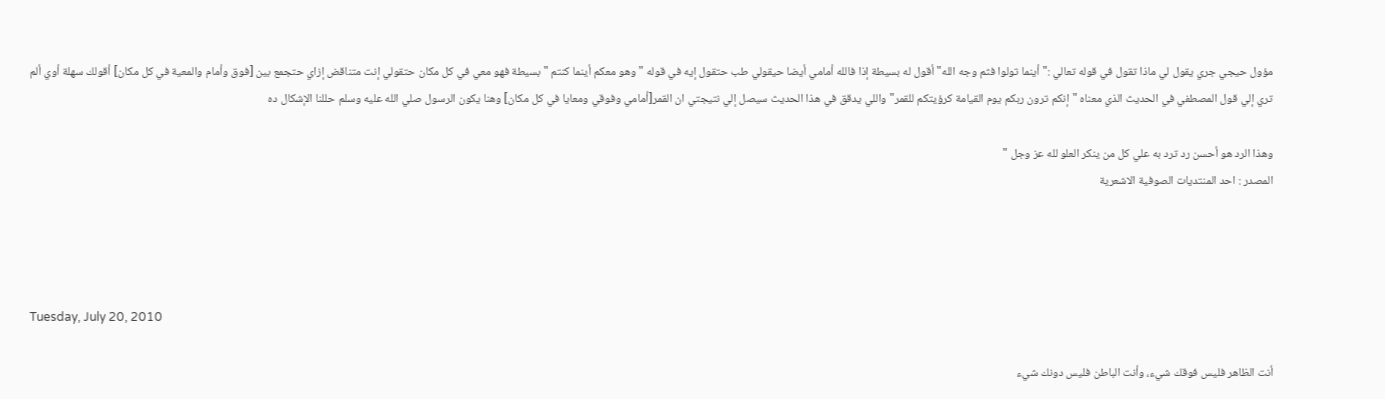مؤول حيجي جري يقول لي ماذا تقول في قوله تعالي :"أينما تولوا فثم وجه الله" أقول له بسيطة إذا فالله أمامي أيضا حيقولي طب حتقول إيه في قوله "وهو معكم أينما كنتم " بسيطة فهو معي في كل مكان حتقولي إنت متناقض إزاي حتجمع بين [فوق وأمام والمعية في كل مكان] أقولك سهلة أوي ألم تري إلي قول المصطفي في الحديث الذي معناه "إنكم ترون ربكم يوم القيامة كرؤيتكم للقمر" واللي يدقق في هذا الحديث سيصل إلي نتيجتي ان القمر[أمامي وفوقي ومعايا في كل مكان] وهنا يكون الرسول صلي الله عليه وسلم حللنا الإشكال ده

وهذا الرد هو أحسن رد ترد به علي كل من ينكر العلو لله عز وجل "
المصدر : احد المنتديات الصوفية الاشعرية




Tuesday, July 20, 2010

أنت الظاهر فليس فوقك شيء، وأنت الباطن فليس دونك شيء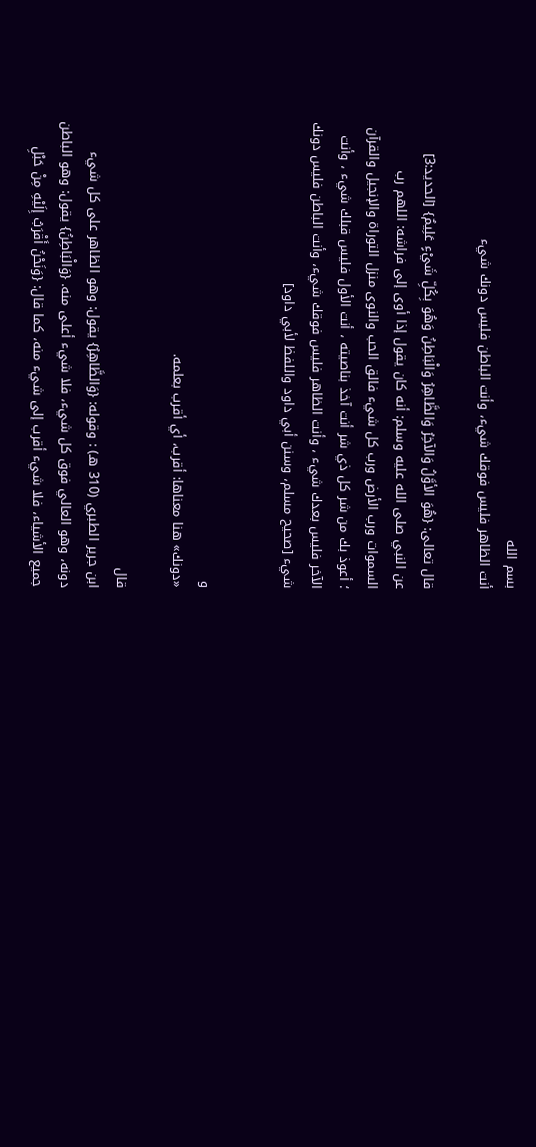بسم الله
أنت الظاهر فليس فوقك شيء، وأنت الباطن فليس دونك شيء

قال تعالى: {هُوَ الأوَّلُ وَالآخِرُ وَالظَّاهِرُ وَالْبَاطِنُ وَهُوَ بِكُلِّ شَيْءٍ عَلِيمٌ} [الحديد:3]
عن النبي صلى الله عليه وسلم: أنه كان يقول إذا أوى إلى فراشه: اللهم رب السموات ورب الأرض ورب كل شيء فالق الحب والنوى منزل التوراة والإنجيل والقرآن ؛ أعوذ بك من شر كل ذي شر أنت آخذ بناصيته ، أنت الأول فليس قبلك شيء ، وأنت الآخر فليس بعدك شيء ، وأنت الظاهر فليس فوقك شيء، وأنت الباطن فليس دونك شيء [صحيح مسلم، وسنن أبي داود واللفظ لأبي داود]


و
«دونك» هنا معناها: أقرب، أي أقرب بعلمه.

قال
ابن جرير الطبري (310 هـ) : وقوله: {وَالظَّاهِرُ} يقول: وهو الظاهر على كل شيء دونه، وهو العالي فوق كل شيء، فلا شيء أعلى منه. {وَالْبَاطِنُ} يقول: وهو الباطن جميع الأشياء، فلا شيء أقرب إلى شيء منه، كما قال: {وَنَحْنُ أَقْرَبُ إِلَيْهِ مِنْ حَبْلِ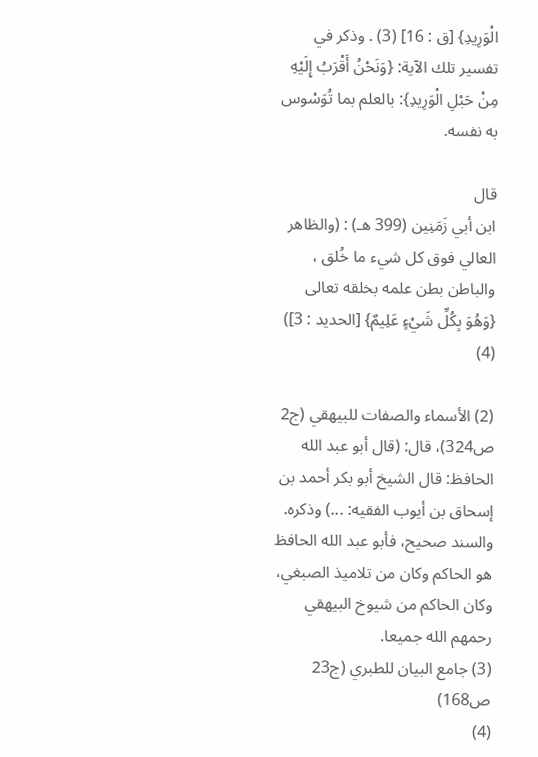الْوَرِيدِ} [ق : 16] (3) . وذكر في تفسير تلك الآية: {وَنَحْنُ أَقْرَبُ إِلَيْهِ مِنْ حَبْلِ الْوَرِيدِ}: بالعلم بما تُوَسْوس به نفسه.

قال
ابن أبي زَمَنِين (399 هـ) : (والظاهر العالي فوق كل شيء ما خُلق ، والباطن بطن علمه بخلقه تعالى {وَهُوَ بِكُلِّ شَيْءٍ عَلِيمٌ} [الحديد : 3]) (4)

(2) الأسماء والصفات للبيهقي (ج2 ص324)، قال: (قال أبو عبد الله الحافظ: قال الشيخ أبو بكر أحمد بن إسحاق بن أيوب الفقيه: ...) وذكره. والسند صحيح، فأبو عبد الله الحافظ هو الحاكم وكان من تلاميذ الصبغي، وكان الحاكم من شيوخ البيهقي رحمهم الله جميعا.
(3) جامع البيان للطبري (ج23 ص168)
(4)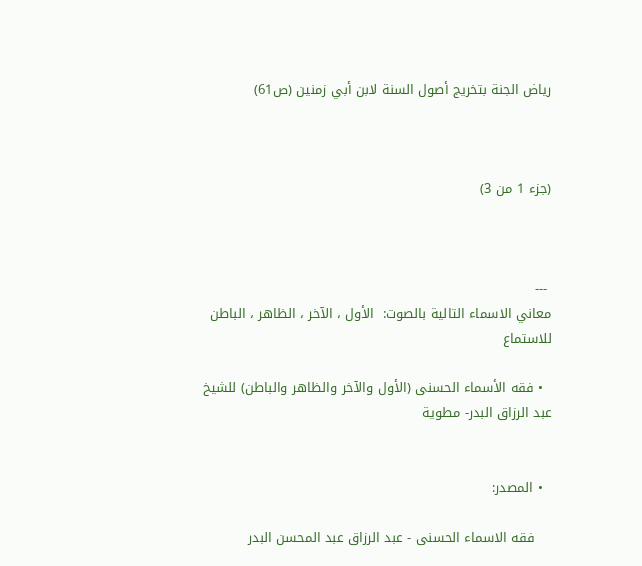رياض الجنة بتخريج أصول السنة لابن أبي زمنين (ص61)



(جزء 1 من 3)



 ---
معاني الاسماء التالية بالصوت:  الأول ، الآخر ، الظاهر ، الباطن
للاستماع

  • فقه الأسماء الحسنى (الأول والآخر والظاهر والباطن) للشيخ عبد الرزاق البدر- مطوية


  • المصدر:

    فقه الاسماء الحسنى - عبد الرزاق عبد المحسن البدر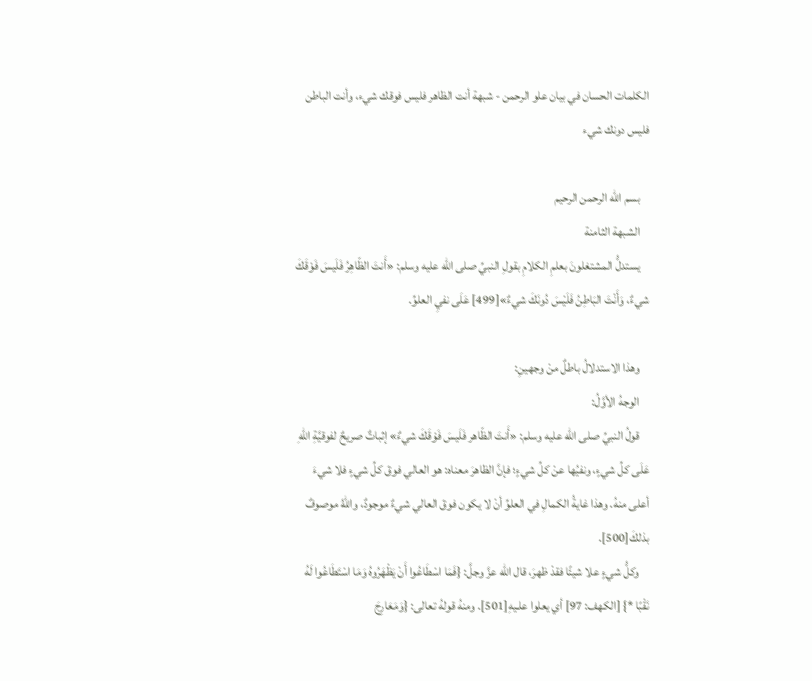الكلمات الحسان في بيان علو الرحمن - شبهة أنت الظاهر فليس فوقك شيء، وأنت الباطن فليس دونك شيء

    بسم الله الرحمن الرحيم
    الشبهة الثامنة
    يستدلُّ المشتغلونَ بعلمِ الكلامِ بقولِ النبيِّ صلى الله عليه وسلم: «أَنتَ الظّاهِرُ فَلَيسَ فَوْقَكَ شيءٌ، وَأَنْتَ البَاطِنُ فَلَيْسَ دُونَكَ شيءٌ»[499] عَلَى نفيِ العلوِّ.

    وهذا الاستدلالُ باطلٌ منْ وجهينِ:
    الوجهُ الأوَّلُ:
    قولُ النبيِّ صلى الله عليه وسلم: «أَنتَ الظّاهر فَلَيسَ فَوْقَكَ شيءٌ» إثباتٌ صريحٌ لفوقيَّةِ اللهِ عَلَى كلِّ شيءٍ، ونفيُها عنْ كلِّ شيءٍ؛ فإنَّ الظاهرَ معناه: هو العالي فوقَ كلِّ شيءٍ فلا شيءَ أعلى منهُ. وهذا غايةُ الكمالِ في العلوِّ أنْ لا يكون فوقَ العالي شيءٌ موجودٌ، واللهُ موصوفٌ بذلكَ[500].
    وكلُّ شيءٍ علا شيئًا فقدْ ظهرَ، قال الله عزَّ وجلَّ: {فَمَا اسْطَاعُوا أَنْ يَظْهَرُوهُ وَمَا اسْتَطَاعُوا لَهُ نَقْبًا *} [الكهف: 97] أي يعلوا علـيهِ[501]. ومنهُ قولهُ تعالى: {وَمَعَارِجَ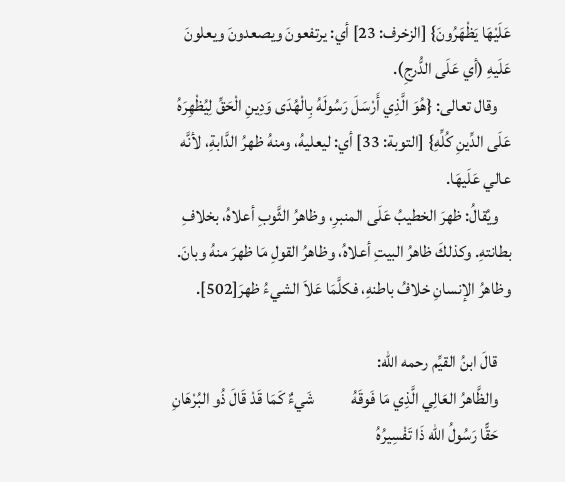عَلَيْهَا يَظْهَرُونَ} [الزخرف: 23] أي: يرتفعونَ ويصعدونَ ويعلونَ عَلَيهِ (أي عَلَى الدُّرجِ).
    وقال تعالى: {هُوَ الَّذِي أَرْسَلَ رَسُولَهُ بِالْهُدَى وَدِينِ الْحَقِّ لِيُظْهِرَهُ عَلَى الدِّينِ كُلِّهِ} [التوبة: 33] أي: ليعليهُ، ومنهُ ظهرُ الدَّابةِ، لأنَّه عالي عَلَيهَا.
    ويُقالُ: ظهرَ الخطيبُ عَلَى المنبرِ، وظاهرُ الثَّوبِ أعلاهُ، بخلافِ بطانتهِ. وكذلكَ ظاهرُ البيتِ أعلاهُ، وظاهرُ القولِ مَا ظهرَ منهُ وبانَ. وظاهرُ الإنسانِ خلافُ باطنهِ، فكلَّمَا عَلاَ الشيءُ ظهرَ[502].

    قالَ ابنُ القيِّم رحمه الله:
    والظَّاهرُ العَالِي الَّذِي مَا فَوقَهُ           شَيءٌ كَمَا قَدْ قَالَ ذُو البُرْهَانِ
    حَقًّا رَسُولُ الله ذَا تَفْسِيرُهُ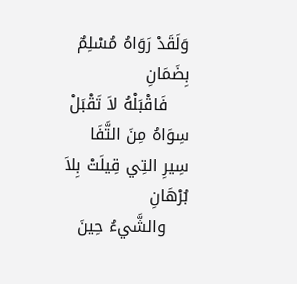وَلَقَدْ رَوَاهُ مُسْلِمٌ بِضَمَانِ
    فَاقْبَلْهُ لاَ تَقْبَلْ سِوَاهُ مِنَ التَّفَا           سِيرِ التِي قِيلَتْ بِلاَ بُرْهَانِ
    والشَّيءُ حِينَ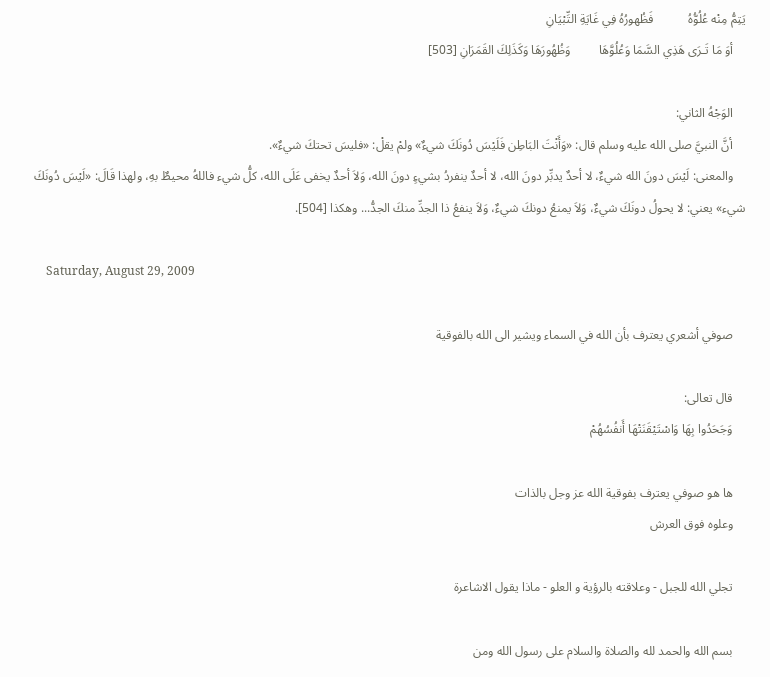يَتِمُّ مِنْه عُلُوُّهُ           فَظُهورُهُ فِي غَايَةِ التِّبْيَانِ
    أوَ مَا تَـرَى هَذِي السَّمَا وَعُلُوَّهَا         وَظُهُورَهَا وَكَذَلِكَ القَمَرَانِ [503]

    الوَجْهُ الثاني:
    أنَّ النبيَّ صلى الله عليه وسلم قال: «وَأَنْتَ البَاطِن فَلَيْسَ دُونَكَ شيءٌ» ولمْ يقلْ: «فليسَ تحتكَ شيءٌ».
    والمعنى: لَيْسَ دونَ الله شيءٌ، لا أحدٌ يدبِّر دونَ الله، لا أحدٌ ينفردُ بشيءٍ دونَ الله، وَلاَ أحدٌ يخفى عَلَى الله، كلُّ شيء فاللهُ محيطٌ بهِ، ولهذا قَالَ: «لَيْسَ دُونَكَ شيء» يعني: لا يحولُ دونَكَ شيءٌ، وَلاَ يمنعُ دونكَ شيءٌ، وَلاَ ينفعُ ذا الجدِّ منكَ الجدُّ... وهكذا [504].

    Saturday, August 29, 2009

    صوفي أشعري يعترف بأن الله في السماء ويشير الى الله بالفوقية

    قال تعالى:
    وَجَحَدُوا بِهَا وَاسْتَيْقَنَتْهَا أَنفُسُهُمْ

    ها هو صوفي يعترف بفوقية الله عز وجل بالذات
    وعلوه فوق العرش

    تجلي الله للجبل - وعلاقته بالرؤية و العلو - ماذا يقول الاشاعرة

    بسم الله والحمد لله والصلاة والسلام على رسول الله ومن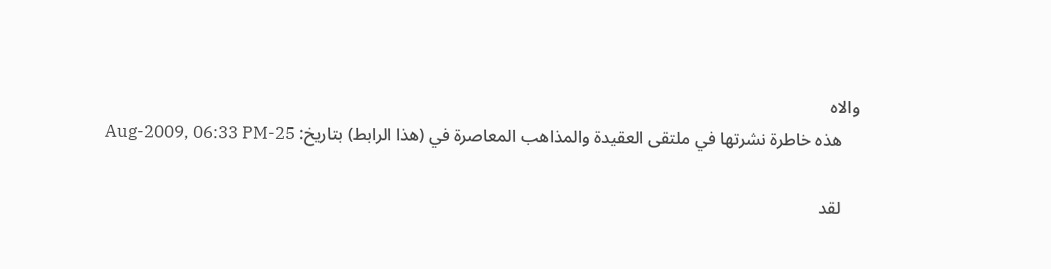والاه
    هذه خاطرة نشرتها في ملتقى العقيدة والمذاهب المعاصرة في (هذا الرابط) بتاريخ: 25-Aug-2009, 06:33 PM

    لقد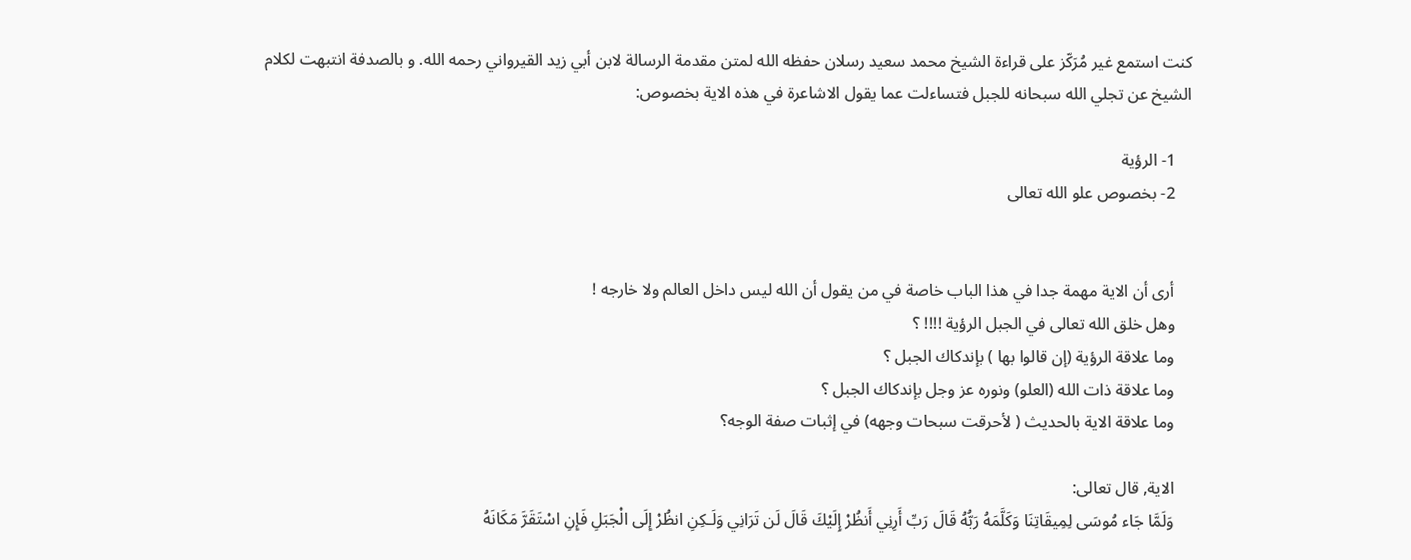كنت استمع غير مُرَكّز على قراءة الشيخ محمد سعيد رسلان حفظه الله لمتن مقدمة الرسالة لابن أبي زيد القيرواني رحمه الله. و بالصدفة انتبهت لكلام الشيخ عن تجلي الله سبحانه للجبل فتساءلت عما يقول الاشاعرة في هذه الاية بخصوص:

    1- الرؤية
    2- بخصوص علو الله تعالى


    أرى أن الاية مهمة جدا في هذا الباب خاصة في من يقول أن الله ليس داخل العالم ولا خارجه !
    وهل خلق الله تعالى في الجبل الرؤية !!!! ؟
    وما علاقة الرؤية (إن قالوا بها ) بإندكاك الجبل ؟
    وما علاقة ذات الله (العلو) ونوره عز وجل بإندكاك الجبل ؟
    وما علاقة الاية بالحديث ( لأحرقت سبحات وجهه) في إثبات صفة الوجه؟

    الاية, قال تعالى:
    وَلَمَّا جَاء مُوسَى لِمِيقَاتِنَا وَكَلَّمَهُ رَبُّهُ قَالَ رَبِّ أَرِنِي أَنظُرْ إِلَيْكَ قَالَ لَن تَرَانِي وَلَـكِنِ انظُرْ إِلَى الْجَبَلِ فَإِنِ اسْتَقَرَّ مَكَانَهُ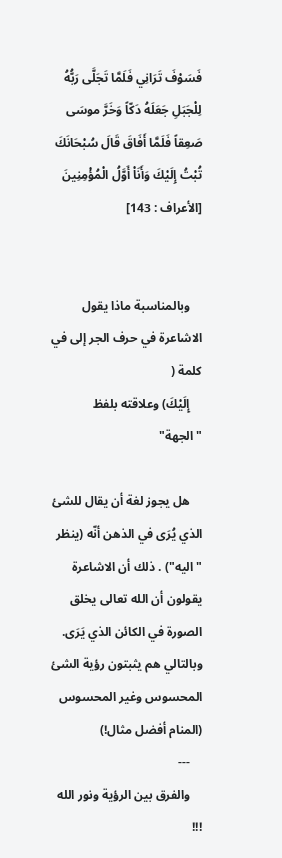فَسَوْفَ تَرَانِي فَلَمَّا تَجَلَّى رَبُّهُ لِلْجَبَلِ جَعَلَهُ دَكّاً وَخَرَّ موسَى صَعِقاً فَلَمَّا أَفَاقَ قَالَ سُبْحَانَكَ تُبْتُ إِلَيْكَ وَأَنَاْ أَوَّلُ الْمُؤْمِنِينَ [الأعراف : 143]


    وبالمناسبة ماذا يقول الاشاعرة في حرف الجر إلى في كلمة (
    إِلَيْكَ) وعلاقته بلفظ "الجهة"

    هل يجوز لغة أن يقال للشئ الذي يُرَى في الذهن أنّه (ينظر "اليه") . ذلك أن الاشاعرة يقولون أن الله تعالى يخلق الصورة في الكائن الذي يَرَى. وبالتالي هم يثبتون رؤية الشئ المحسوس وغير المحسوس (المنام أفضل مثال!)
    ---
    والفرق بين الرؤية ونور الله !!!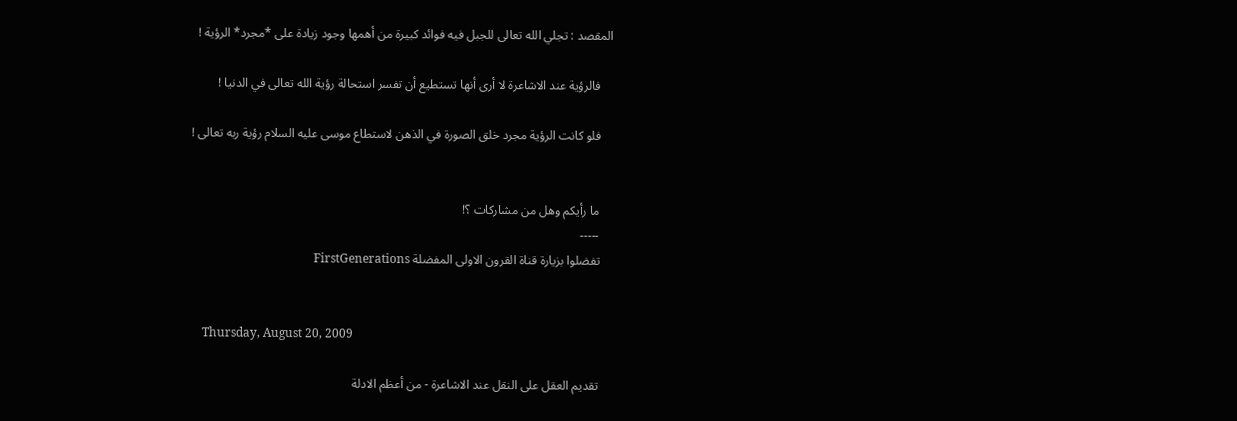المقصد : تجلي الله تعالى للجبل فيه فوائد كبيرة من أهمها وجود زيادة على *مجرد* الرؤية !

    فالرؤية عند الاشاعرة لا أرى أنها تستطيع أن تفسر استحالة رؤية الله تعالى في الدنيا !

    فلو كانت الرؤية مجرد خلق الصورة في الذهن لاستطاع موسى عليه السلام رؤية ربه تعالى !


    ما رأيكم وهل من مشاركات ؟!
    -----
    تفضلوا بزيارة قناة القرون الاولى المفضلة FirstGenerations


    Thursday, August 20, 2009

    تقديم العقل على النقل عند الاشاعرة - من أعظم الادلة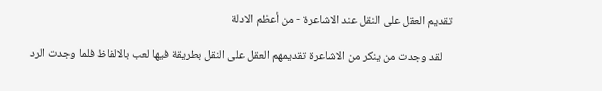تقديم العقل على النقل عند الاشاعرة - من أعظم الادلة

    لقد وجدت من ينكر من الاشاعرة تقديمهم العقل على النقل بطريقة فيها لعب بالالفاظ فلما وجدت الرد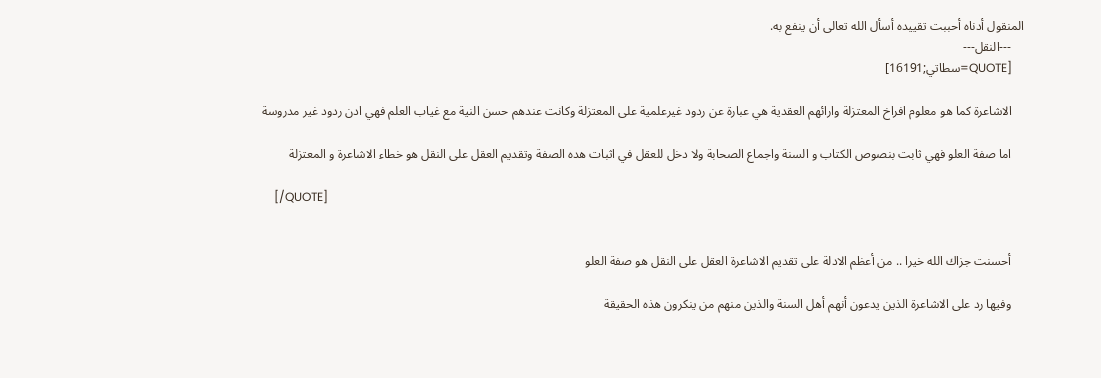المنقول أدناه أحببت تقييده أسأل الله تعالى أن ينفع به.
    ---النقل---
    [QUOTE=سطاتي;16191]

    الاشاعرة كما هو معلوم افراخ المعتزلة وارائهم العقدية هي عبارة عن ردود غيرعلمية على المعتزلة وكانت عندهم حسن النية مع غياب العلم فهي ادن ردود غير مدروسة

    اما صفة العلو فهي ثابت بنصوص الكتاب و السنة واجماع الصحابة ولا دخل للعقل في اثبات هده الصفة وتقديم العقل على النقل هو خطاء الاشاعرة و المعتزلة

    [/QUOTE]


    أحسنت جزاك الله خيرا .. من أعظم الادلة على تقديم الاشاعرة العقل على النقل هو صفة العلو

    وفيها رد على الاشاعرة الذين يدعون أنهم أهل السنة والذين منهم من ينكرون هذه الحقيقة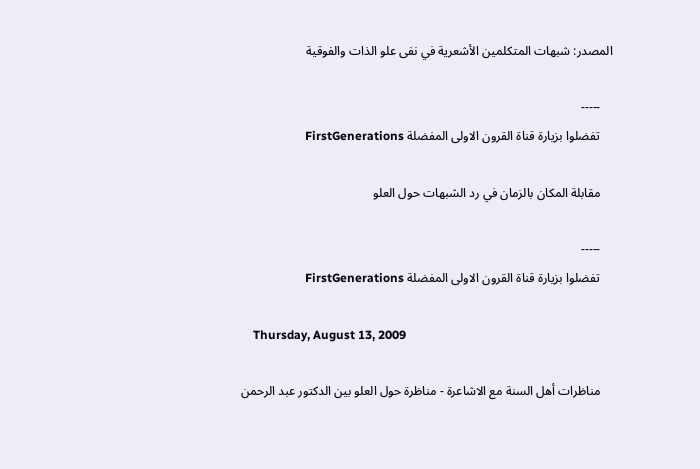المصدر: شبهات المتكلمين الأشعرية في نفى علو الذات والفوقية

    -----
    تفضلوا بزيارة قناة القرون الاولى المفضلة FirstGenerations

    مقابلة المكان بالزمان في رد الشبهات حول العلو

    -----
    تفضلوا بزيارة قناة القرون الاولى المفضلة FirstGenerations

    Thursday, August 13, 2009

    مناظرات أهل السنة مع الاشاعرة - مناظرة حول العلو بين الدكتور عبد الرحمن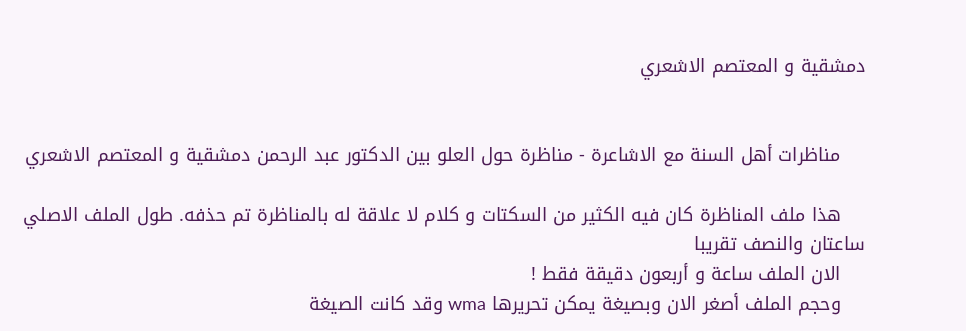دمشقية و المعتصم الاشعري


    مناظرات أهل السنة مع الاشاعرة - مناظرة حول العلو بين الدكتور عبد الرحمن دمشقية و المعتصم الاشعري

    هذا ملف المناظرة كان فيه الكثير من السكتات و كلام لا علاقة له بالمناظرة تم حذفه. طول الملف الاصلي ساعتان والنصف تقريبا
    الان الملف ساعة و أربعون دقيقة فقط !
    وحجم الملف أصغر الان وبصيغة يمكن تحريرها wma وقد كانت الصيغة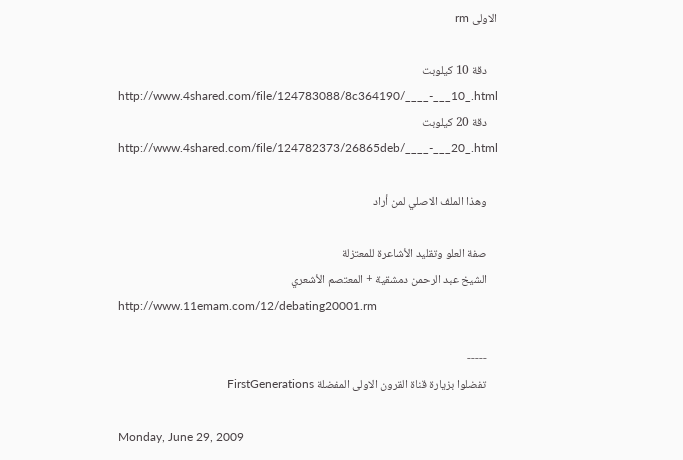الاولى rm

    دقة 10 كيلوبت
    http://www.4shared.com/file/124783088/8c364190/____-___10_.html
    دقة 20 كيلوبت
    http://www.4shared.com/file/124782373/26865deb/____-___20_.html

    وهذا الملف الاصلي لمن أراد

    صفة العلو وتقليد الأشاعرة للمعتزلة
    الشيخ عبد الرحمن دمشقية + المعتصم الأشعري
    http://www.11emam.com/12/debating20001.rm

    -----
    تفضلوا بزيارة قناة القرون الاولى المفضلة FirstGenerations

    Monday, June 29, 2009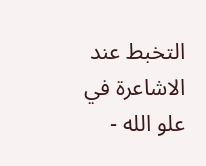التخبط عند الاشاعرة في علو الله -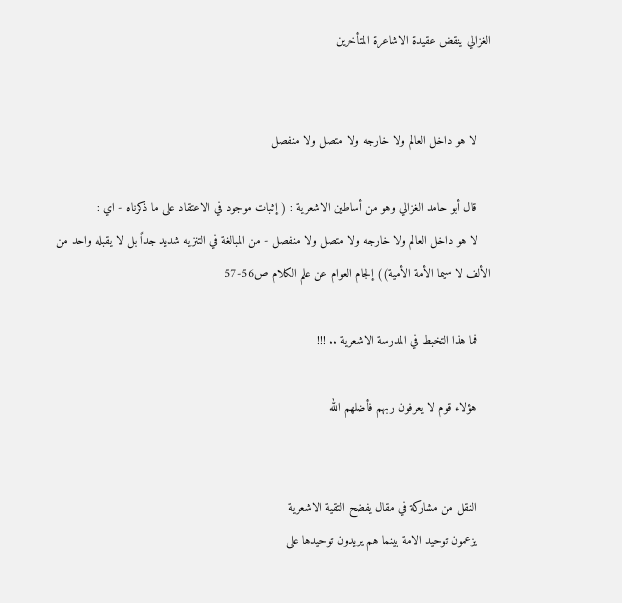الغزالي ينقض عقيدة الاشاعرة المتأخرين


    لا هو داخل العالم ولا خارجه ولا متصل ولا منفصل

    قال أبو حامد الغزالي وهو من أساطين الاشعرية : ( إثبات موجود في الاعتقاد على ما ذكرناه - اي :
    لا هو داخل العالم ولا خارجه ولا متصل ولا منفصل - من المبالغة في التنزيه شديد جداً بل لا يقبله واحد من الألف لا سيما الأمة الأمية)) إلجام العوام عن علم الكلام ص56-57

    فما هذا التخبط في المدرسة الاشعرية .. !!!

    هؤلاء قوم لا يعرفون ربهم فأضلهم الله


    النقل من مشاركة في مقال يفضح التقية الاشعرية
    يزعمون توحيد الامة بينما هم يريدون توحيدها على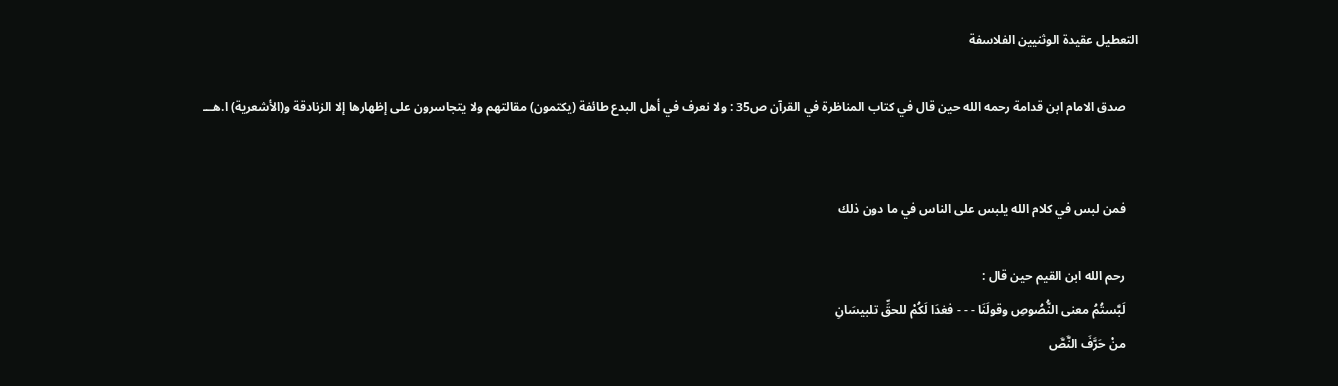التعطيل عقيدة الوثنيين الفلاسفة

    صدق الامام ابن قدامة رحمه الله حين قال في كتاب المناظرة في القرآن ص35 : ولا نعرف في أهل البدع طائفة (يكتمون) مقالتهم ولا يتجاسرون على إظهارها إلا الزنادقة و(الأشعرية) ا.هـــ


    فمن لبس في كلام الله يلبس على الناس في ما دون ذلك

    رحم الله ابن القيم حين قال :
    لَبَّستُمُ معنى النُّصُوصِ وقولَنَا - - - فغدَا لَكُمْ للحقِّ تلبيسَانِ
    منْ حَرَّفَ النَّصَّ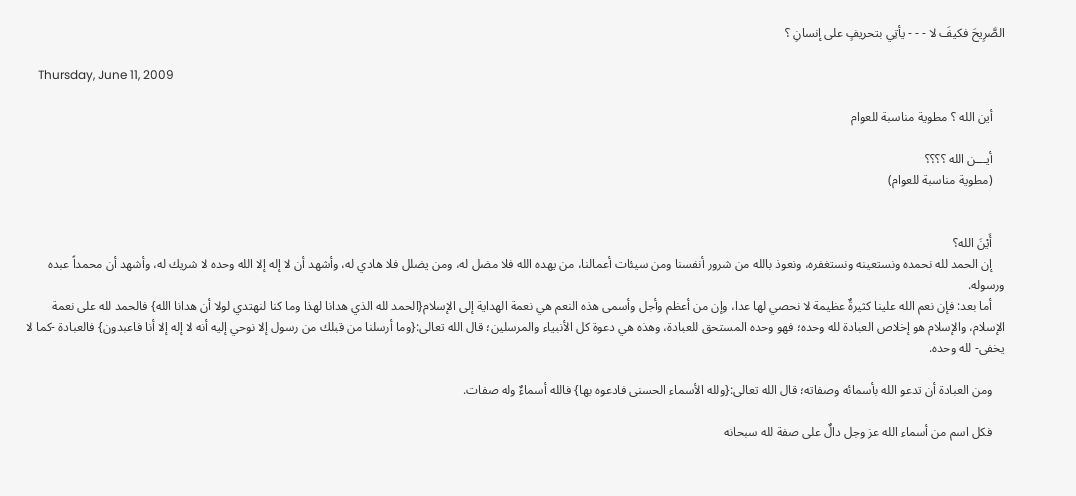الصَّرِيحَ فكيفَ لا - - - يأتِي بتحريفٍ على إنسانِ ؟

    Thursday, June 11, 2009

    أين الله ؟ مطوية مناسبة للعوام

    أيـــن الله ؟؟؟؟
    (مطوية مناسبة للعوام)


    أَيْنَ الله؟
    إن الحمد لله نحمده ونستعينه ونستغفره، ونعوذ بالله من شرور أنفسنا ومن سيئات أعمالنا، من يهده الله فلا مضل له، ومن يضلل فلا هادي له، وأشهد أن لا إله إلا الله وحده لا شريك له، وأشهد أن محمداً عبده ورسوله.
    أما بعد: فإن نعم الله علينا كثيرةٌ عظيمة لا نحصي لها عدا، وإن من أعظم وأجل وأسمى هذه النعم هي نعمة الهداية إلى الإسلام{الحمد لله الذي هدانا لهذا وما كنا لنهتدي لولا أن هدانا الله} فالحمد لله على نعمة الإسلام، والإسلام هو إخلاص العبادة لله وحده؛ فهو وحده المستحق للعبادة، وهذه هي دعوة كل الأنبياء والمرسلين؛ قال الله تعالى:{وما أرسلنا من قبلك من رسول إلا نوحي إليه أنه لا إله إلا أنا فاعبدون} فالعبادة -كما لا يخفى- لله وحده.

    ومن العبادة أن تدعو الله بأسمائه وصفاته؛ قال الله تعالى:{ولله الأسماء الحسنى فادعوه بها} فالله أسماءٌ وله صفات.

    فكل اسم من أسماء الله عز وجل دالٌ على صفة لله سبحانه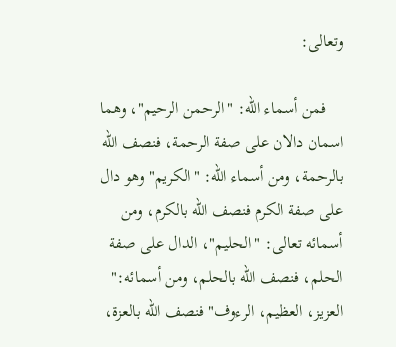وتعالى:

    فمن أسماء الله: "الرحمن الرحيم"، وهما اسمان دالان على صفة الرحمة، فنصف الله بالرحمة، ومن أسماء الله: "الكريم" وهو دال على صفة الكرم فنصف الله بالكرم، ومن أسمائه تعالى: "الحليم"، الدال على صفة الحلم، فنصف الله بالحلم، ومن أسمائه:" العزيز، العظيم، الرءوف" فنصف الله بالعزة،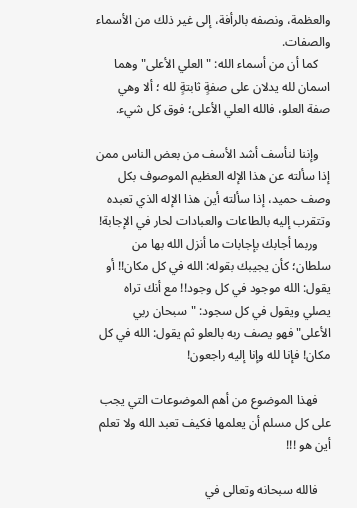والعظمة، ونصفه بالرأفة، إلى غير ذلك من الأسماء والصفات.
    كما أن من أسماء الله: " العلي الأعلى" وهما اسمان لله يدلان على صفةٍ ثابتةٍ لله ؛ ألا وهي صفة العلو، فالله العلي الأعلى؛ فوق كل شيء.

    وإننا لنأسف أشد الأسف من بعض الناس ممن إذا سألته عن هذا الإله العظيم الموصوف بكل وصف حميد، إذا سألته أين هذا الإله الذي تعبده وتتقرب إليه بالطاعات والعبادات لحار في الإجابة!
    وربما أجابك بإجابات ما أنزل الله بها من سلطان؛ كأن يجيبك بقوله: الله في كل مكان!! أو يقول: الله موجود في كل وجود!! مع أنك تراه يصلي ويقول في كل سجود: "سبحان ربي الأعلى" فهو يصف ربه بالعلو ثم يقول: الله في كل مكان! فإنا لله وإنا إليه راجعون!

    فهذا الموضوع من أهم الموضوعات التي يجب على كل مسلم أن يعلمها فكيف تعبد الله ولا تعلم أين هو !!!

    فالله سبحانه وتعالى في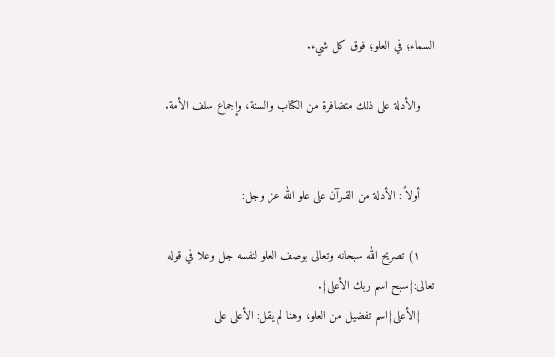السماء؛ في العلو؛ فوق كل شيء.

    والأدلة على ذلك متضافرة من الكتاب والسنة، وإجماع سلف الأمة.


    أولاً : الأدلة من القـرآن على علو الله عز وجل:

    ١) تصريح الله سبحانه وتعالى بوصف العلو لنفسه جل وعلا في قوله تعالى:{سبح اسم ربك الأعلى}.
    {الأعلى}اسم تفضيل من العلو، وهنا لم يقل: الأعلى على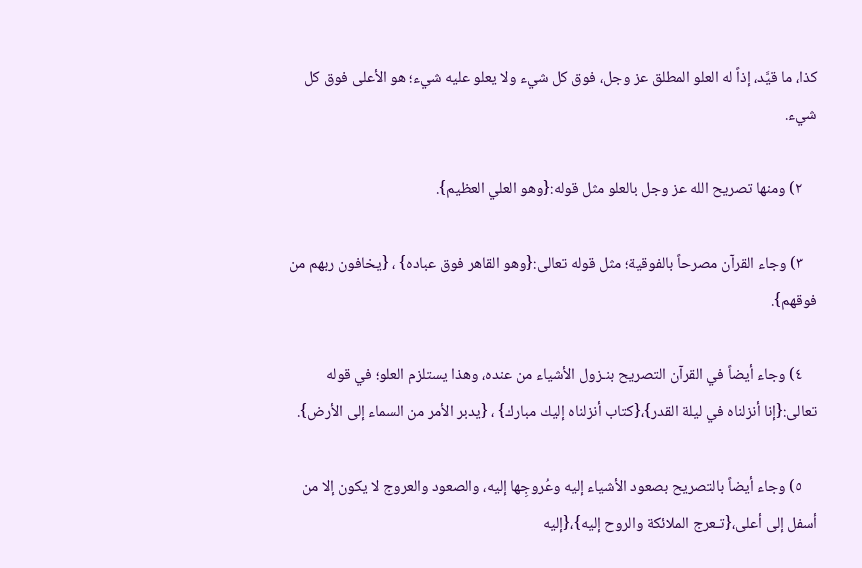كذا، ما قيَّد، إذاً له العلو المطلق عز وجل، فوق كل شيء ولا يعلو عليه شيء؛ هو الأعلى فوق كل شيء.

    ٢) ومنها تصريح الله عز وجل بالعلو مثل قوله:{وهو العلي العظيم}.

    ٣) وجاء القرآن مصرحاً بالفوقية؛ مثل قوله تعالى:{وهو القاهر فوق عباده} ، {يخافون ربهم من فوقهم}.

    ٤) وجاء أيضاً في القرآن التصريح بنـزول الأشياء من عنده، وهذا يستلزم العلو؛ في قوله تعالى:{إنا أنزلناه في ليلة القدر}،{كتاب أنزلناه إليك مبارك} ، {يدبر الأمر من السماء إلى الأرض}.

    ٥) وجاء أيضاً بالتصريح بصعود الأشياء إليه وعُروجِها إليه، والصعود والعروج لا يكون إلا من أسفل إلى أعلى،{تـعرج الملائكة والروح إليه}،{إليه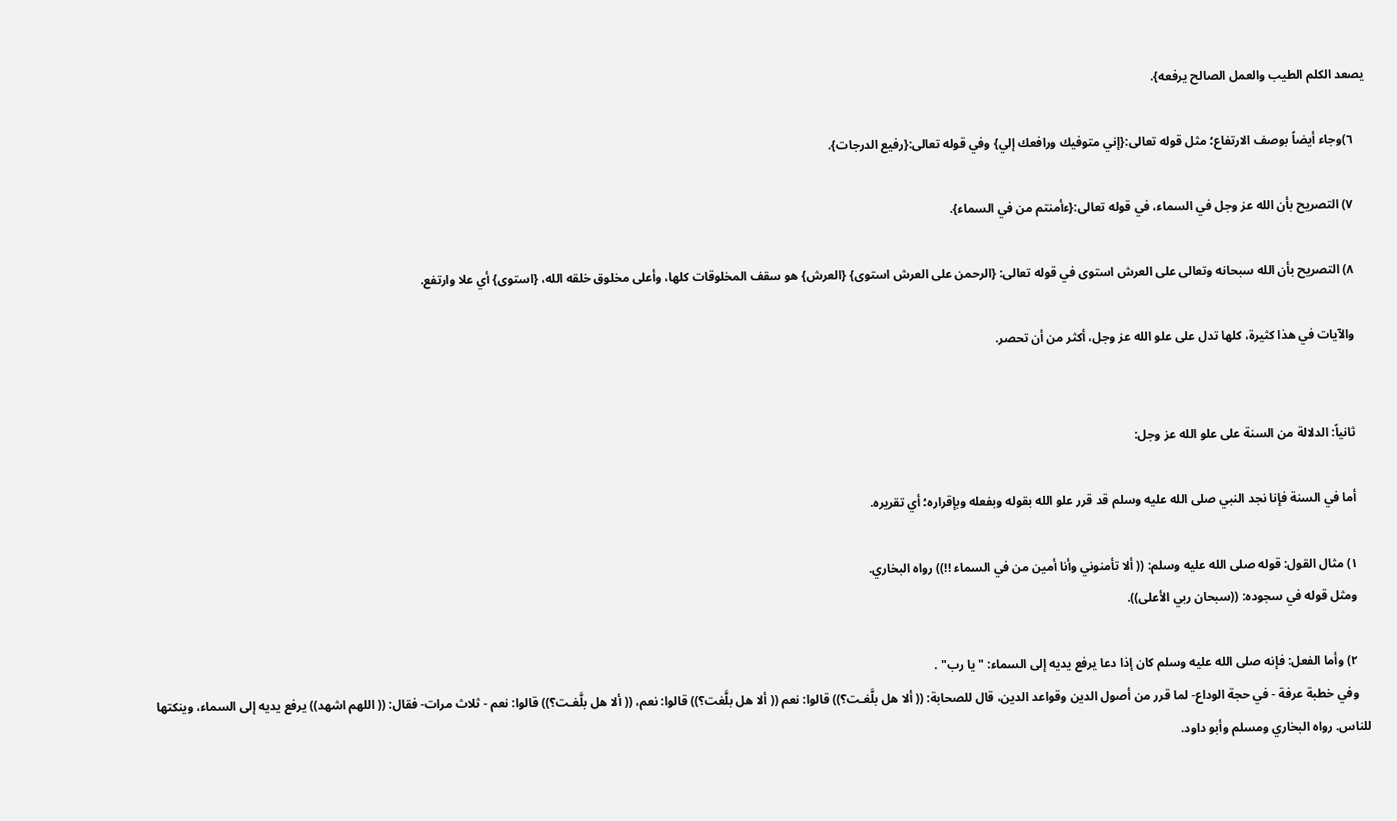يصعد الكلم الطيب والعمل الصالح يرفعه}.

    ٦)وجاء أيضاً بوصف الارتفاع؛ مثل قوله تعالى:{إني متوفيك ورافعك إلي} وفي قوله تعالى:{رفيع الدرجات}.

    ٧) التصريح بأن الله عز وجل في السماء، في قوله تعالى:{ءأمنتم من في السماء}.

    ٨) التصريح بأن الله سبحانه وتعالى على العرش استوى في قوله تعالى: {الرحمن على العرش استوى} {العرش} هو سقف المخلوقات كلها، وأعلى مخلوق خلقه الله، {استوى} أي علا وارتفع.

    والآيات في هذا كثيرة، كلها تدل على علو الله عز وجل، أكثر من أن تحصر.


    ثانياً: الدلالة من السنة على علو الله عز وجل:

    أما في السنة فإنا نجد النبي صلى الله عليه وسلم قد قرر علو الله بقوله وبفعله وبإقراره؛ أي تقريره.

    ١) مثال القول: قوله صلى الله عليه وسلم: (( ألا تأمنوني وأنا أمين من في السماء !!)) رواه البخاري.
    ومثل قوله في سجوده: ((سبحان ربي الأعلى)).

    ٢) وأما الفعل: فإنه صلى الله عليه وسلم كان إذا دعا يرفع يديه إلى السماء: "يا رب" .
    وفي خطبة عرفة - في حجة الوداع- لما قرر من أصول الدين وقواعد الدين، قال للصحابة: (( ألا هل بلَّغـت؟)) قالوا: نعم (( ألا هل بلَّغت؟)) قالوا: نعم، (( ألا هل بلَّغـت؟)) قالوا: نعم - ثلاث مرات- فقال: (( اللهم اشهد)) يرفع يديه إلى السماء، وينكتها للناس. رواه البخاري ومسلم وأبو داود.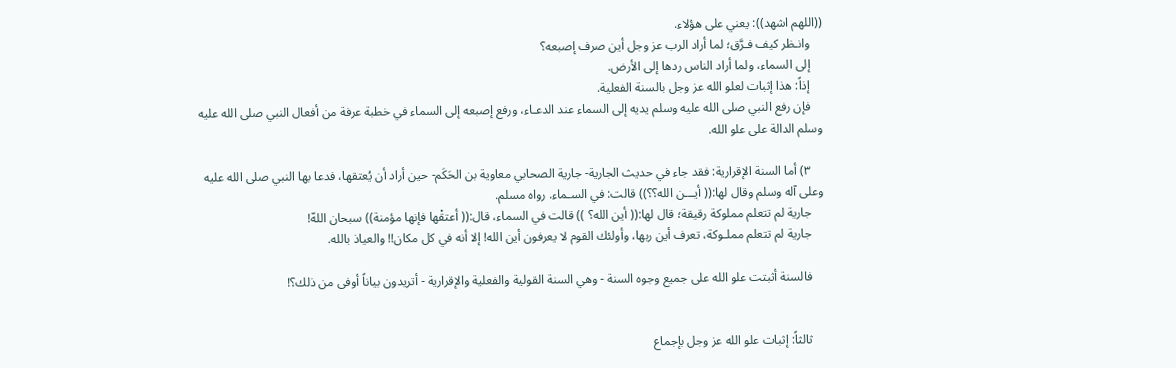((اللهم اشهد)): يعني على هؤلاء.
    وانـظر كيف فـرَّق؛ لما أراد الرب عز وجل أين صرف إصبعه؟
    إلى السماء، ولما أراد الناس ردها إلى الأرض.
    إذاً: هذا إثبات لعلو الله عز وجل بالسنة الفعلية.
    فإن رفع النبي صلى الله عليه وسلم يديه إلى السماء عند الدعـاء، ورفع إصبعه إلى السماء في خطبة عرفة من أفعال النبي صلى الله عليه وسلم الدالة على علو الله.

    ٣) أما السنة الإقرارية: فقد جاء في حديث الجارية- جارية الصحابي معاوية بن الحَكَم- حين أراد أن يُعتقها، فدعا بها النبي صلى الله عليه وعلى آله وسلم وقال لها:(( أيـــن الله؟؟)) قالت: في السـماء. رواه مسلم.
    جارية لم تتعلم مملوكة رقيقة؛ قال لها:(( أين الله؟ )) قالت في السماء، قال:(( أعتقْها فإنها مؤمنة)) سبحان اللهّ!
    جارية لم تتعلم مملـوكة، تعرف أين ربها، وأولئك القوم لا يعرفون أين الله! إلا أنه في كل مكان!! والعياذ بالله.

    فالسنة أثبتت علو الله على جميع وجوه السنة - وهي السنة القولية والفعلية والإقرارية - أتريدون بياناً أوفى من ذلك؟!


    ثالثاً: إثبات علو الله عز وجل بإجماع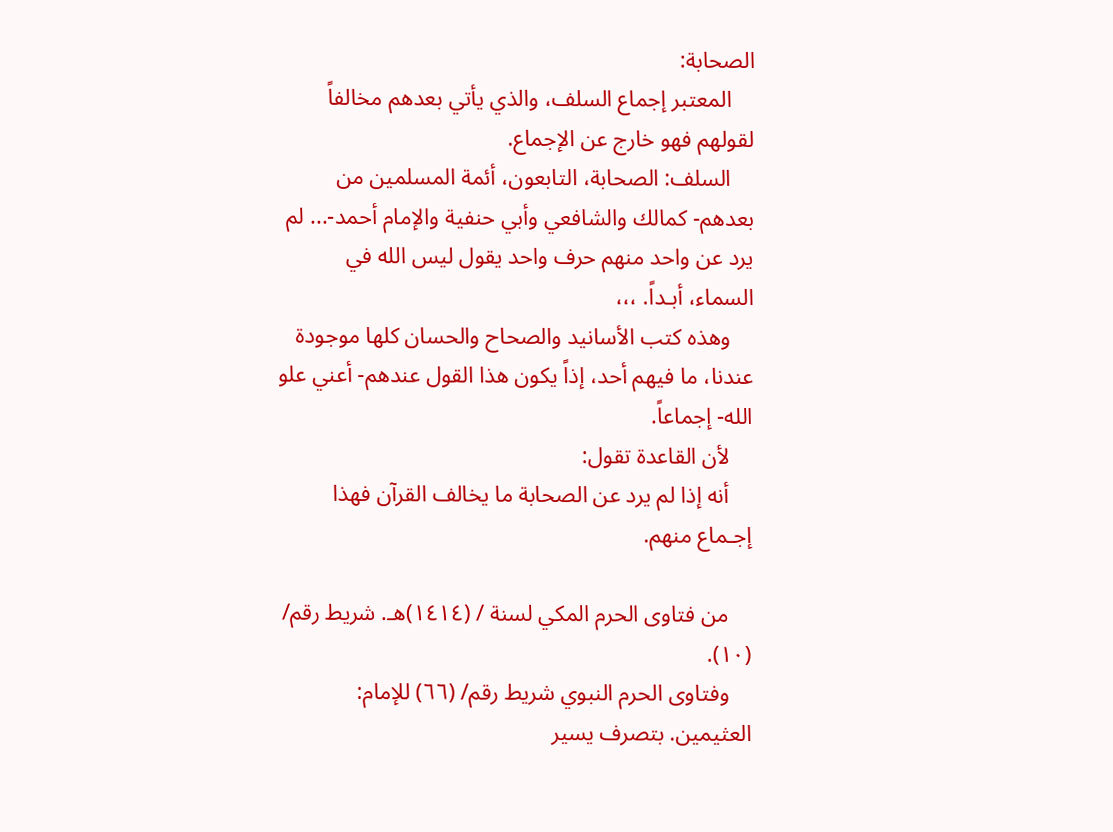الصحابة:
    المعتبر إجماع السلف، والذي يأتي بعدهم مخالفاً لقولهم فهو خارج عن الإجماع.
    السلف: الصحابة، التابعون، أئمة المسلمين من بعدهم- كمالك والشافعي وأبي حنفية والإمام أحمد-... لم يرد عن واحد منهم حرف واحد يقول ليس الله في السماء، أبـداً. ،،،
    وهذه كتب الأسانيد والصحاح والحسان كلها موجودة عندنا، ما فيهم أحد، إذاً يكون هذا القول عندهم- أعني علو الله- إجماعاً.
    لأن القاعدة تقول:
    أنه إذا لم يرد عن الصحابة ما يخالف القرآن فهذا إجـماع منهم.

    من فتاوى الحرم المكي لسنة / (١٤١٤)هـ. شريط رقم/ (١۰).
    وفتاوى الحرم النبوي شريط رقم/ (٦٦) للإمام: العثيمين. بتصرف يسير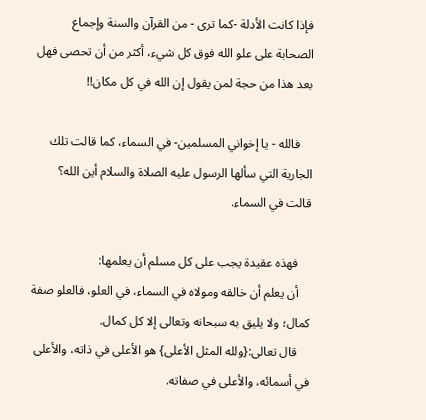فإذا كانت الأدلة -كما ترى - من القرآن والسنة وإجماع الصحابة على علو الله فوق كل شيء، أكثر من أن تحصى فهل بعد هذا من حجة لمن يقول إن الله في كل مكان!!

    فالله - يا إخواني المسلمين- في السماء، كما قالت تلك الجارية التي سألها الرسول عليه الصلاة والسلام أين الله؟ قالت في السماء.

    فهذه عقيدة يجب على كل مسلم أن يعلمها:
    أن يعلم أن خالقه ومولاه في السماء، في العلو، فالعلو صفة كمال؛ ولا يليق به سبحانه وتعالى إلا كل كمال.
    قال تعالى:{ولله المثل الأعلى} هو الأعلى في ذاته، والأعلى في أسمائه، والأعلى في صفاته.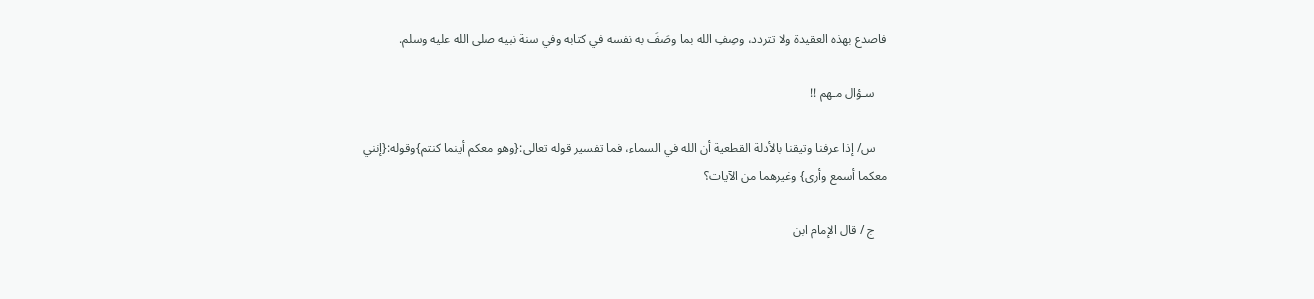فاصدع بهذه العقيدة ولا تتردد، وصِفِ الله بما وصَفَ به نفسه في كتابه وفي سنة نبيه صلى الله عليه وسلم.

    سـؤال مـهم !!

    س/ إذا عرفنا وتيقنا بالأدلة القطعية أن الله في السماء، فما تفسير قوله تعالى:{وهو معكم أينما كنتم}وقوله:{إنني معكما أسمع وأرى} وغيرهما من الآيات؟

    ج / قال الإمام ابن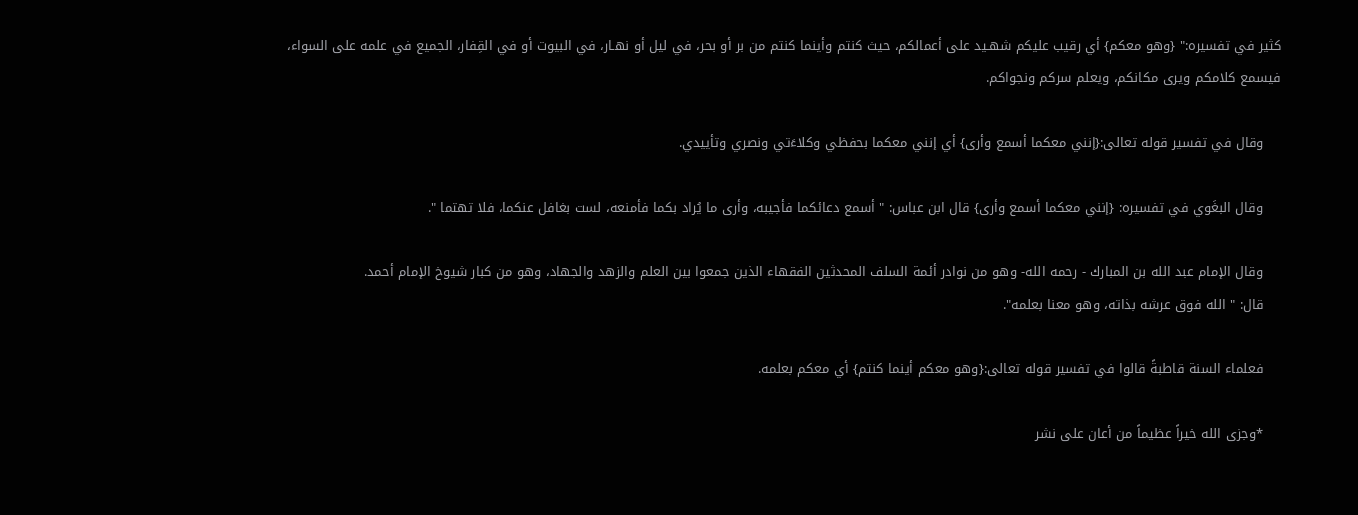كثير في تفسيره:" {وهو معكم} أي رقيب عليكم شهـيد على أعمالكم، حيث كنتم وأينما كنتم من بر أو بحر، في ليل أو نهـار، في البيوت أو في القِفار، الجميع في علمه على السواء، فيسمع كلامكم ويرى مكانكم، ويعلم سركم ونجواكم.

    وقال في تفسير قوله تعالى:{إنني معكما أسمع وأرى} أي إنني معكما بحفظي وكلاءَتي ونصري وتأييدي.

    وقال البغَوي في تفسيره: {إنني معكما أسمع وأرى} قال ابن عباس: " أسمع دعائكما فأجيبه، وأرى ما يُراد بكما فأمنعه، لست بغافل عنكما، فلا تهتما ".

    وقال الإمام عبد الله بن المبارك - رحمه الله- وهو من نوادر أئمة السلف المحدثين الفقهاء الذين جمعوا بين العلم والزهد والجهاد، وهو من كبار شيوخ الإمام أحمد.
    قال: " الله فوق عرشه بذاته، وهو معنا بعلمه".

    فعلماء السنة قاطبةً قالوا في تفسير قوله تعالى:{وهو معكم أينما كنتم} أي معكم بعلمه.

    *وجزى الله خيراً عظيماً من أعان على نشر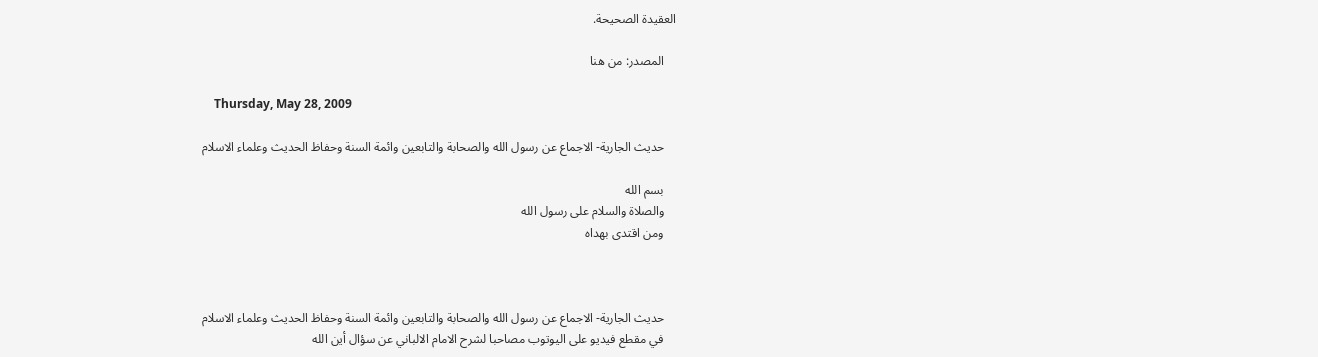العقيدة الصحيحة.

    المصدر: من هنا

    Thursday, May 28, 2009

    حديث الجارية- الاجماع عن رسول الله والصحابة والتابعين وائمة السنة وحفاظ الحديث وعلماء الاسلام

    بسم الله
    والصلاة والسلام على رسول الله
    ومن اقتدى بهداه



    حديث الجارية- الاجماع عن رسول الله والصحابة والتابعين وائمة السنة وحفاظ الحديث وعلماء الاسلام
    في مقطع فيديو على اليوتوب مصاحبا لشرح الامام الالباني عن سؤال أين الله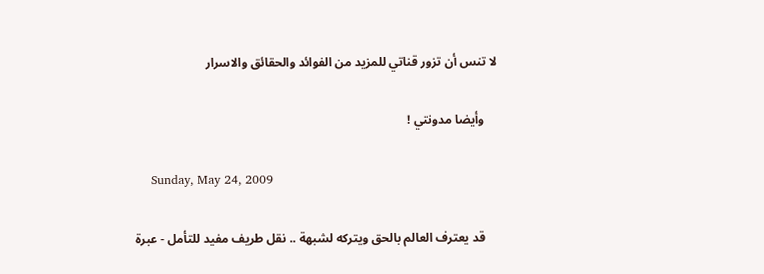لا تنس أن تزور قناتي للمزيد من الفوائد والحقائق والاسرار

    وأيضا مدونتي !

    Sunday, May 24, 2009

    قد يعترف العالم بالحق ويتركه لشبهة .. نقل طريف مفيد للتأمل - عبرة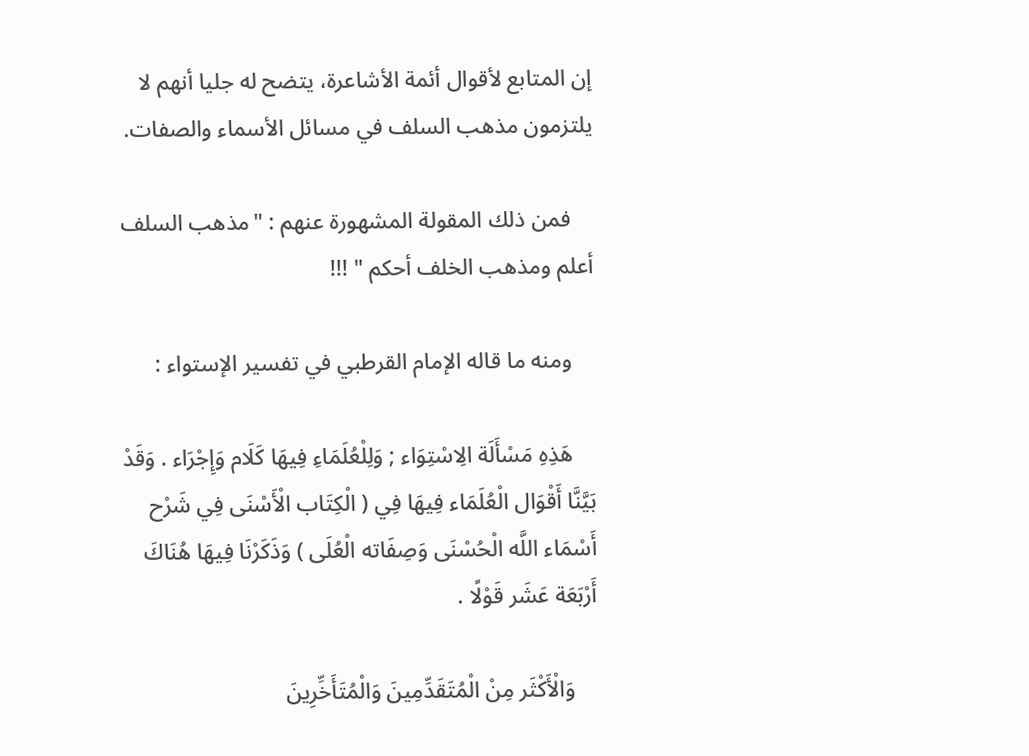إن المتابع لأقوال أئمة الأشاعرة، يتضح له جليا أنهم لا يلتزمون مذهب السلف في مسائل الأسماء والصفات.

    فمن ذلك المقولة المشهورة عنهم : "مذهب السلف أعلم ومذهب الخلف أحكم " !!!

    ومنه ما قاله الإمام القرطبي في تفسير الإستواء :

    هَذِهِ مَسْأَلَة الِاسْتِوَاء ; وَلِلْعُلَمَاءِ فِيهَا كَلَام وَإِجْرَاء . وَقَدْ بَيَّنَّا أَقْوَال الْعُلَمَاء فِيهَا فِي ( الْكِتَاب الْأَسْنَى فِي شَرْح أَسْمَاء اللَّه الْحُسْنَى وَصِفَاته الْعُلَى ) وَذَكَرْنَا فِيهَا هُنَاكَ أَرْبَعَة عَشَر قَوْلًا .

    وَالْأَكْثَر مِنْ الْمُتَقَدِّمِينَ وَالْمُتَأَخِّرِينَ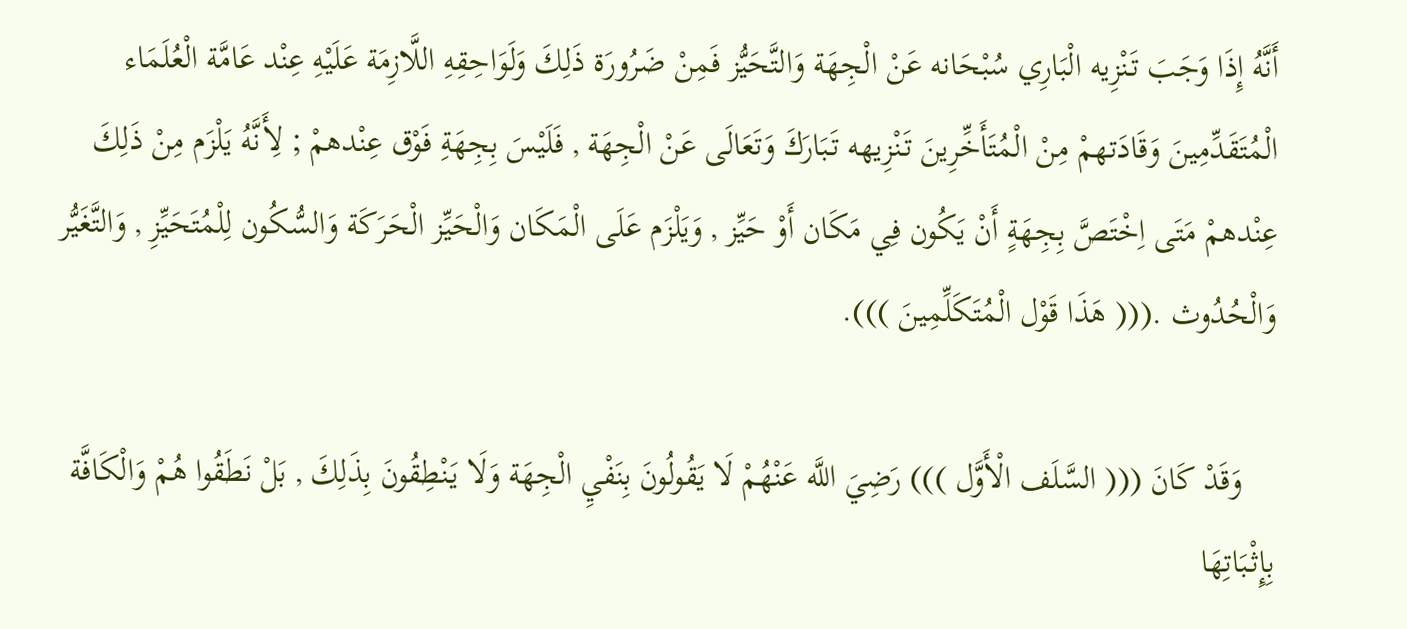أَنَّهُ إِذَا وَجَبَ تَنْزِيه الْبَارِي سُبْحَانه عَنْ الْجِهَة وَالتَّحَيُّز فَمِنْ ضَرُورَة ذَلِكَ وَلَوَاحِقِهِ اللَّازِمَة عَلَيْهِ عِنْد عَامَّة الْعُلَمَاء الْمُتَقَدِّمِينَ وَقَادَتهمْ مِنْ الْمُتَأَخِّرِينَ تَنْزِيهه تَبَارَكَ وَتَعَالَى عَنْ الْجِهَة , فَلَيْسَ بِجِهَةِ فَوْق عِنْدهمْ ; لِأَنَّهُ يَلْزَم مِنْ ذَلِكَ عِنْدهمْ مَتَى اِخْتَصَّ بِجِهَةٍ أَنْ يَكُون فِي مَكَان أَوْ حَيِّز , وَيَلْزَم عَلَى الْمَكَان وَالْحَيِّز الْحَرَكَة وَالسُّكُون لِلْمُتَحَيِّزِ , وَالتَّغَيُّر وَالْحُدُوث .((( هَذَا قَوْل الْمُتَكَلِّمِينَ ))).

    وَقَدْ كَانَ ((( السَّلَف الْأَوَّل ))) رَضِيَ اللَّه عَنْهُمْ لَا يَقُولُونَ بِنَفْيِ الْجِهَة وَلَا يَنْطِقُونَ بِذَلِكَ , بَلْ نَطَقُوا هُمْ وَالْكَافَّة بِإِثْبَاتِهَا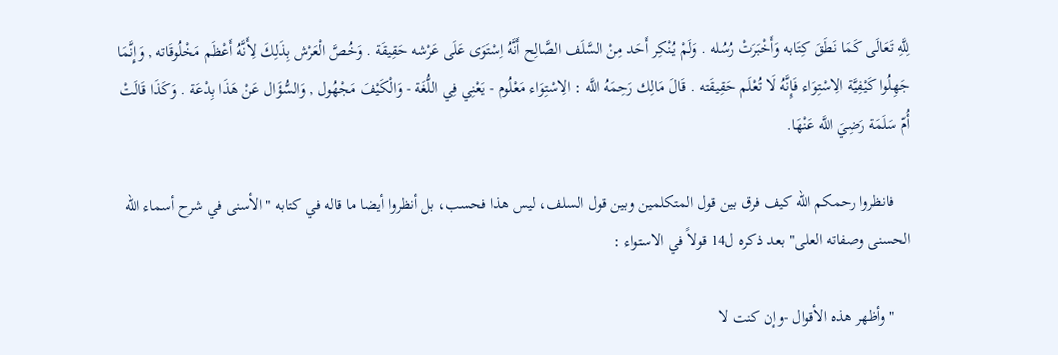لِلَّهِ تَعَالَى كَمَا نَطَقَ كِتَابه وَأَخْبَرَتْ رُسُله . وَلَمْ يُنْكِر أَحَد مِنْ السَّلَف الصَّالِح أَنَّهُ اِسْتَوَى عَلَى عَرْشه حَقِيقَة . وَخُصَّ الْعَرْش بِذَلِكَ لِأَنَّهُ أَعْظَم مَخْلُوقَاته , وَإِنَّمَا جَهِلُوا كَيْفِيَّة الِاسْتِوَاء فَإِنَّهُ لَا تُعْلَم حَقِيقَته . قَالَ مَالِك رَحِمَهُ اللَّه : الِاسْتِوَاء مَعْلُوم - يَعْنِي فِي اللُّغَة - وَالْكَيْفَ مَجْهُول , وَالسُّؤَال عَنْ هَذَا بِدْعَة . وَكَذَا قَالَتْ أُمّ سَلَمَة رَضِيَ اللَّه عَنْهَا.

    فانظروا رحمكم الله كيف فرق بين قول المتكلمين وبين قول السلف، ليس هذا فحسب، بل أنظروا أيضا ما قاله في كتابه "الأسنى في شرح أسماء الله الحسنى وصفاته العلى" بعد ذكره ل14 قولاً في الاستواء :

    " وأظهر هذه الأقوال -وإن كنت لا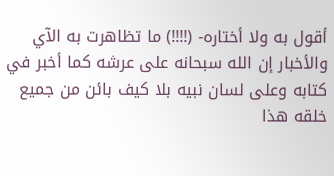أقول به ولا أختاره- (!!!!) ما تظاهرت به الآي والأخبار إن الله سبحانه على عرشه كما أخبر في كتابه وعلى لسان نبيه بلا كيف بائن من جميع خلقه هذا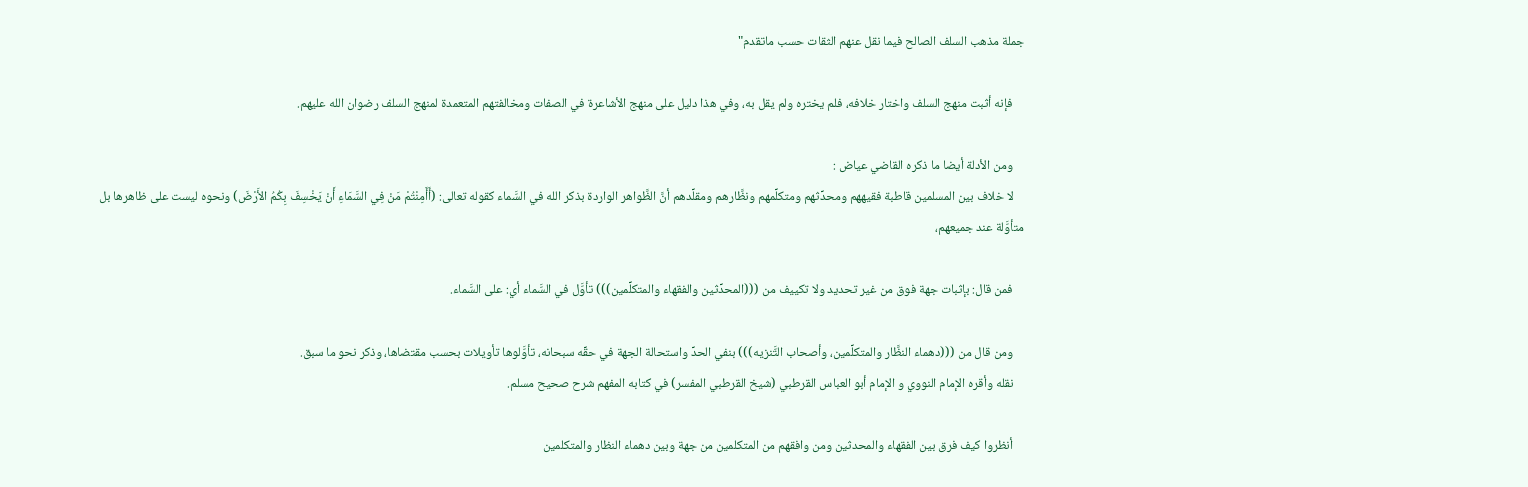جملة مذهب السلف الصالح فيما نقل عنهم الثقات حسب ماتقدم"

    فإنه أثبت منهج السلف واختار خلافه، فلم يختره ولم يقل به، وفي هذا دليل على منهج الأشاعرة في الصفات ومخالفتهم المتعمدة لمنهج السلف رضوان الله عليهم.

    ومن الأدلة أيضا ما ذكره القاضي عياض :
    لا خلاف بين المسلمين قاطبة فقيههم ومحدِّثهم ومتكلِّمهم ونظَّارهم ومقلِّدهم أنَّ الظَّواهر الواردة بذكر الله في السَّماء كقوله تعالى: (أَأَمِنْتُمْ مَنْ فِي السَّمَاءِ أَنْ يَخْسِفَ بِكُمُ الأَرْضَ) ونحوه ليست على ظاهرها بل متأوَّلة عند جميعهم،

    فمن قال: بإثبات جهة فوق من غير تحديد ولا تكييف من (((المحدِّثين والفقهاء والمتكلِّمين))) تأوَّل في السَّماء أي: على السَّماء.

    ومن قال من (((دهماء النظَّار والمتكلِّمين، وأصحاب التَّنزيه))) بنفي الحدِّ واستحالة الجهة في حقِّه سبحانه، تأوَّلوها تأويلات بحسب مقتضاها، وذكر نحو ما سبق.
    نقله وأقره الإمام النووي و الإمام أبو العباس القرطبي (شيخ القرطبي المفسر) في كتابه المفهم شرح صحيح مسلم.

    أنظروا كيف فرق بين الفقهاء والمحدثين ومن وافقهم من المتكلمين من جهة وبين دهماء النظار والمتكلمين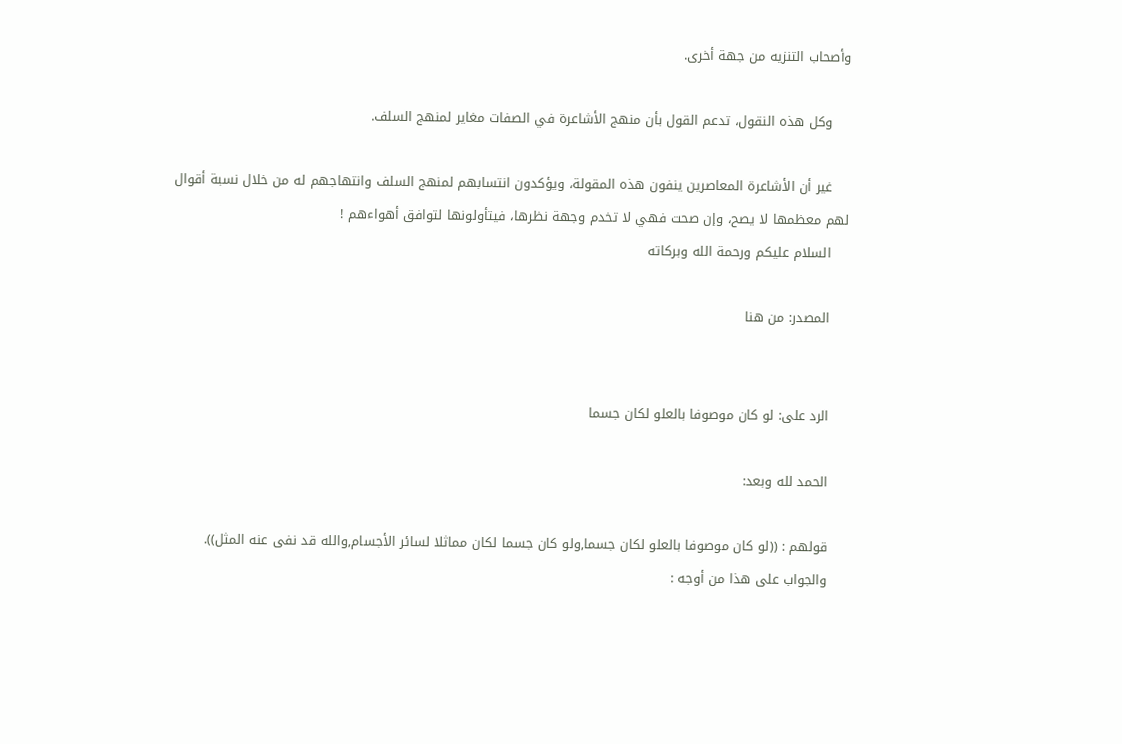وأصحاب التنزيه من جهة أخرى.

    وكل هذه النقول، تدعم القول بأن منهج الأشاعرة في الصفات مغاير لمنهج السلف.

    غير أن الأشاعرة المعاصرين ينفون هذه المقولة، ويؤكدون انتسابهم لمنهج السلف وانتهاجهم له من خلال نسبة أقوال لهم معظمها لا يصح، وإن صحت فهي لا تخدم وجهة نظرها، فيتأولونها لتوافق أهواءهم !
    السلام عليكم ورحمة الله وبركاته

    المصدر: من هنا


    الرد على: لو كان موصوفا بالعلو لكان جسما

    الحمد لله وبعد:

    قولهم : ((لو كان موصوفا بالعلو لكان جسما,ولو كان جسما لكان مماثلا لسائر الأجسام,والله قد نفى عنه المثل)).
    والجواب على هذا من أوجه :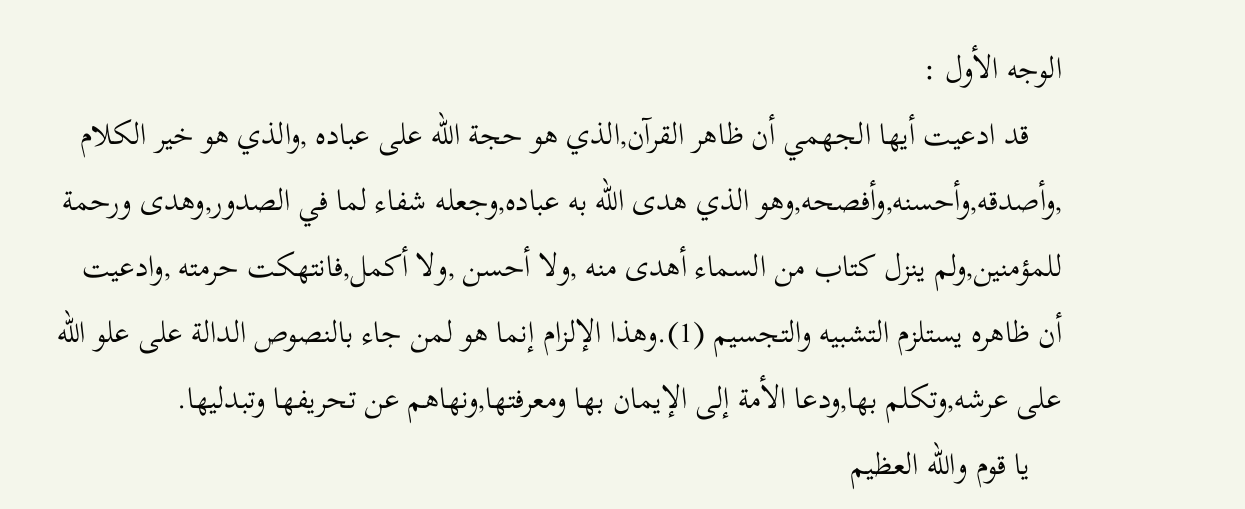الوجه الأول :
    قد ادعيت أيها الجهمي أن ظاهر القرآن,الذي هو حجة الله على عباده ,والذي هو خير الكلام ,وأصدقه,وأحسنه,وأفصحه,وهو الذي هدى الله به عباده,وجعله شفاء لما في الصدور,وهدى ورحمة للمؤمنين,ولم ينزل كتاب من السماء أهدى منه ,ولا أحسن ,ولا أكمل,فانتهكت حرمته ,وادعيت أن ظاهره يستلزم التشبيه والتجسيم (1).وهذا الإلزام إنما هو لمن جاء بالنصوص الدالة على علو الله على عرشه,وتكلم بها,ودعا الأمة إلى الإيمان بها ومعرفتها,ونهاهم عن تحريفها وتبدليها.
    يا قوم والله العظيم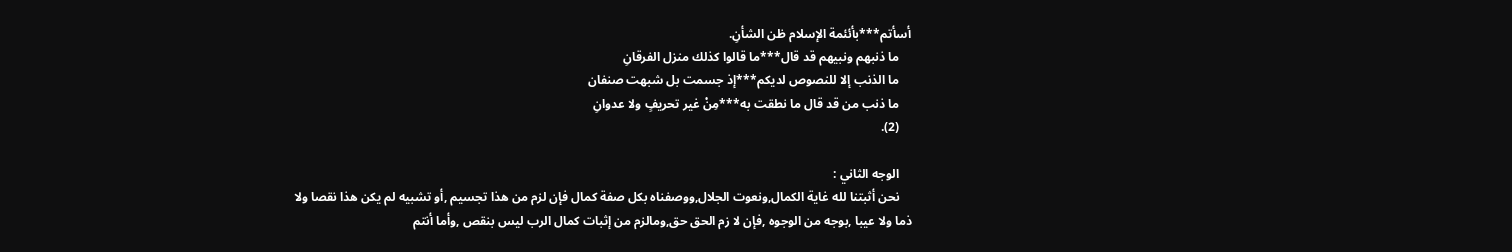أسأتم***بأئئمة الإسلام ظن الشأنِ.
    ما ذنبهم ونبيهم قد قال***ما قالوا كذلك منزل الفرقانِ
    ما الذنب إلا للنصوص لديكم***إذ جسمت بل شبهت صنفان
    ما ذنب من قد قال ما نطقت به***مِنْ غير تحريفٍ ولا عدوانِ
    (2).

    الوجه الثاني :
    نحن أثبتنا لله غاية الكمال,ونعوت الجلال,ووصفناه بكل صفة كمال فإن لزم من هذا تجسيم ,أو تشبيه لم يكن هذا نقصا ولا ذما ولا عيبا ,بوجه من الوجوه ,فإن لا زم الحق حق,ومالزم من إثبات كمال الرب ليس بنقص ,وأما أنتم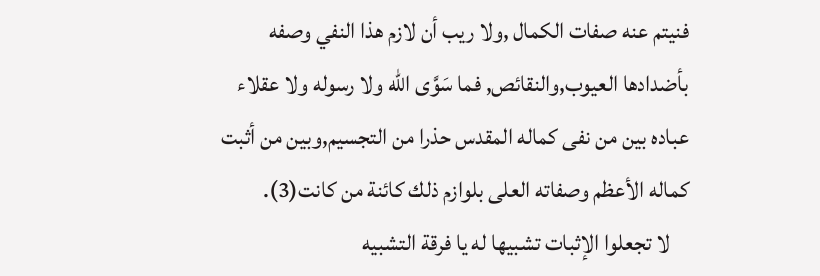فنيتم عنه صفات الكمال ,ولا ريب أن لازم هذا النفي وصفه بأضدادها العيوب,والنقائص, فما سَوَّى الله ولا رسوله ولا عقلاء عباده بين من نفى كماله المقدس حذرا من التجسيم,وبين من أثبت كماله الأعظم وصفاته العلى بلوازم ذلك كائنة من كانت(3).
    لا تجعلوا الإثبات تشبيها له يا فرقة التشبيه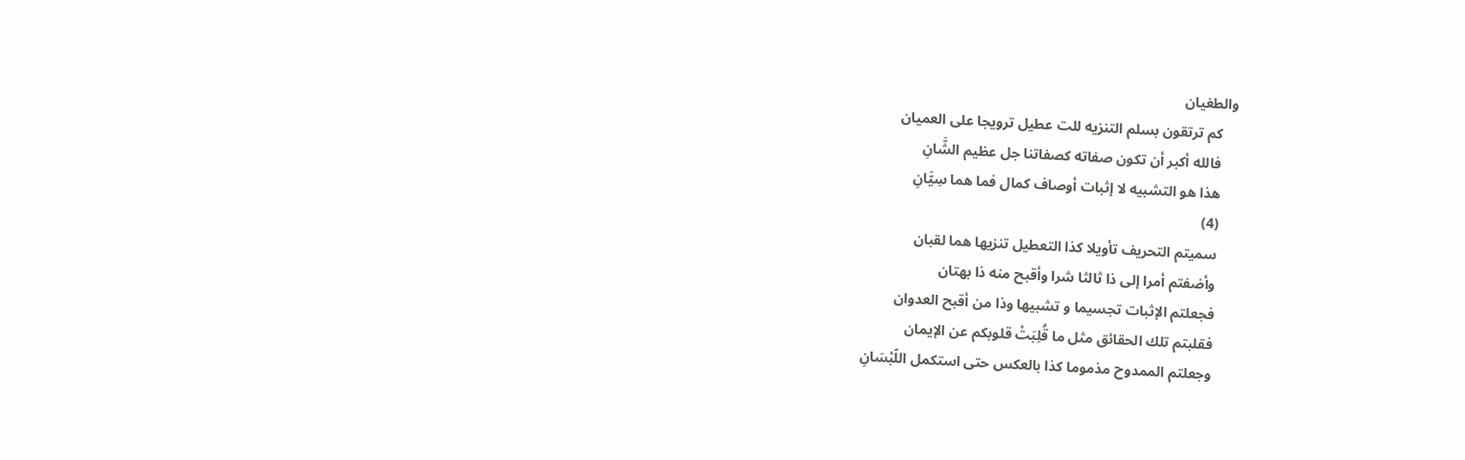والطغيان
    كم ترتقون بسلم التنزيه للت عطيل ترويجا على العميان
    فالله أكبر أن تكون صفاته كصفاتنا جل عظيم الشَّانِ
    هذا هو التشبيه لا إثبات أوصاف كمال فما هما سِيَّانِ
    (4)
    سميتم التحريف تأويلا كذا التعطيل تنزيها هما لقبان
    وأضفتم أمرا إلى ذا ثالثا شرا وأقبح منه ذا بهتان
    فجعلتم الإثبات تجسيما و تشبيها وذا من أقبح العدوان
    فقلبتم تلك الحقائق مثل ما قُلِبَتْ قلوبكم عن الإيمان
    وجعلتم الممدوح مذموما كذا بالعكس حتى استكمل اللّبْسَانِ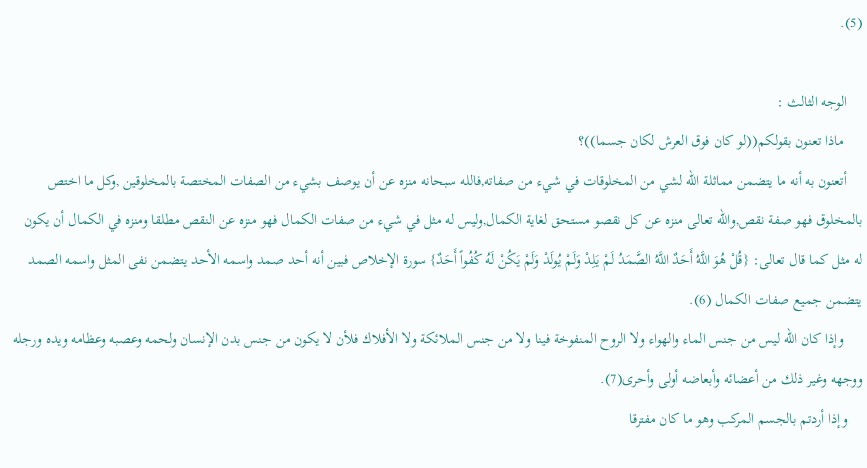(5).

    الوجه الثالث :
     ماذا تعنون بقولكم((لو كان فوق العرش لكان جسما))؟
    أتعنون به أنه ما يتضمن مماثلة الله لشي من المخلوقات في شيء من صفاته,فالله سبحانه منزه عن أن يوصف بشيء من الصفات المختصة بالمخلوقين ,وكل ما اختص بالمخلوق فهو صفة نقص,والله تعالى منزه عن كل نقصو مستحق لغاية الكمال,وليس له مثل في شيء من صفات الكمال فهو منزه عن النقص مطلقا ومنزه في الكمال أن يكون له مثل كما قال تعالى: {قُلْ هُوَ اللَّهُ أَحَدٌ اللَّهُ الصَّمَدُ لَمْ يَلِدْ وَلَمْ يُولَدْ وَلَمْ يَكُنْ لَهُ كُفُواً أَحَدٌ} سورة الإخلاص فبين أنه أحد صمد واسمه الأحد يتضمن نفى المثل واسمه الصمد يتضمن جميع صفات الكمال (6).
     وإذا كان الله ليس من جنس الماء والهواء ولا الروح المنفوخة فينا ولا من جنس الملائكة ولا الأفلاك فلأن لا يكون من جنس بدن الإنسان ولحمه وعصبه وعظامه ويده ورجله ووجهه وغير ذلك من أعضائه وأبعاضه أولى وأحرى(7).
    وإذا أردتم بالجسم المركب وهو ما كان مفترقا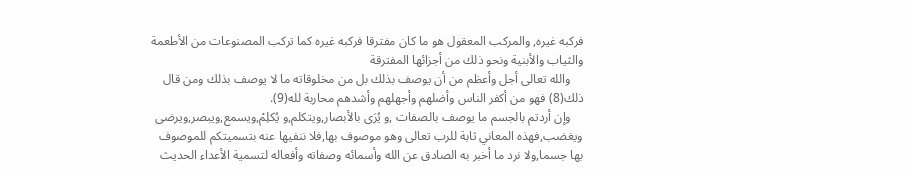فركبه غيره, والمركب المعقول هو ما كان مفترقا فركبه غيره كما تركب المصنوعات من الأطعمة والثياب والأبنية ونحو ذلك من أجزائها المفترقة
    والله تعالى أجل وأعظم من أن يوصف بذلك بل من مخلوقاته ما لا يوصف بذلك ومن قال ذلك(8) فهو من أكفر الناس وأضلهم وأجهلهم وأشدهم محاربة لله(9).
    وإن أردتم بالجسم ما يوصف بالصفات ,و يُرَى بالأبصار,ويتكلم,و يُكلِمْ,ويسمع,ويبصر,ويرضى ويغضب,فهذه المعاني ثابة للرب تعالى وهو موصوف بها,فلا ننفيها عنه بتسميتكم للموصوف بها جسما,ولا نرد ما أخبر به الصادق عن الله وأسمائه وصفاته وأفعاله لتسمية الأعداء الحديث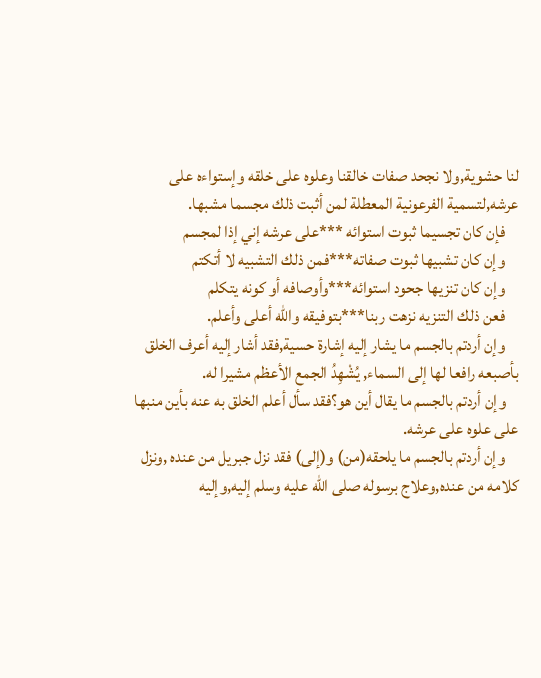لنا حشوية,ولا نجحد صفات خالقنا وعلوه على خلقه وإستواءه على عرشه,لتسمية الفرعونية المعطلة لمن أثبت ذلك مجسما مشبها.
    فإن كان تجسيما ثبوت استوائه ***على عرشه إني إذا لمجسم
    وإن كان تشبيها ثبوت صفاته***فمن ذلك التشبيه لا أتكتم
    وإن كان تنزيها جحود استوائه***وأوصافه أو كونه يتكلم
    فعن ذلك التنزيه نزهت ربنا***بتوفيقه والله أعلى وأعلم.
    وإن أردتم بالجسم ما يشار إليه إشارة حسية,فقد أشار إليه أعرف الخلق بأصبعه رافعا لها إلى السماء, يُشْهِدُ الجمع الأعظم مشيرا له.
    وإن أردتم بالجسم ما يقال أين هو؟فقد سأل أعلم الخلق به عنه بأين منبها على علوه على عرشه.
    وإن أردتم بالجسم ما يلحقه(من) و(إلى) فقد نزل جبريل من عنده ,ونزل كلامه من عنده,وعلاج برسوله صلى الله عليه وسلم إليه,وإليه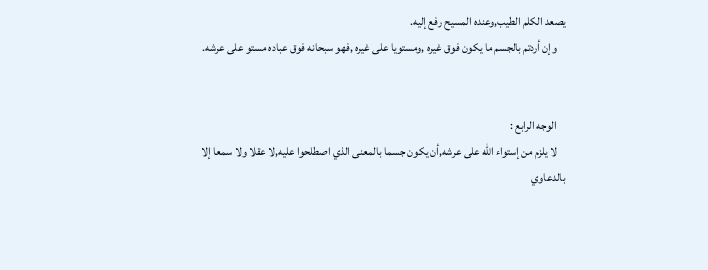يصعد الكلم الطيب,وعنده المسيح رفع إليه.
    وإن أردتم بالجسم ما يكون فوق غيره ,ومستويا على غيره ,فهو سبحانه فوق عباده مستو على عرشه.


    الوجه الرابع :
    لا يلزم من إستواء الله على عرشه,أن يكون جسما بالمعنى الذي اصطلحوا عليه,لا عقلا ولا سمعا إلا بالدعاوي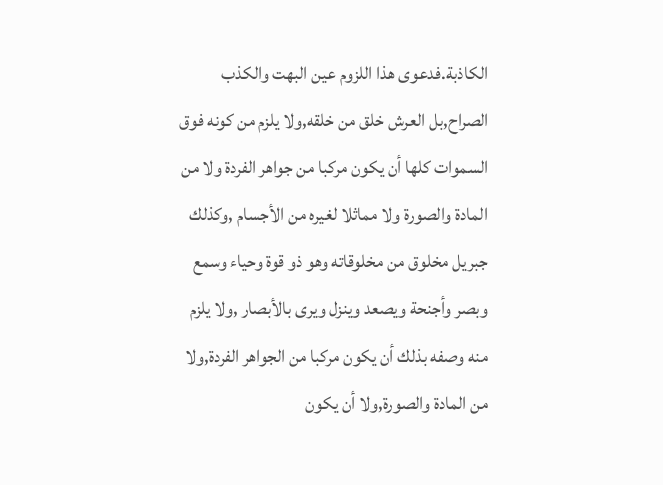الكاذبة.فدعوى هذا اللزوم عين البهت والكذب الصراح,بل العرش خلق من خلقه,ولا يلزم من كونه فوق السموات كلها أن يكون مركبا من جواهر الفردة ولا من المادة والصورة ولا مماثلا لغيره من الأجسام ,وكذلك جبريل مخلوق من مخلوقاته وهو ذو قوة وحياء وسمع وبصر وأجنحة ويصعد وينزل ويرى بالأبصار ,ولا يلزم منه وصفه بذلك أن يكون مركبا من الجواهر الفردة,ولا من المادة والصورة,ولا أن يكون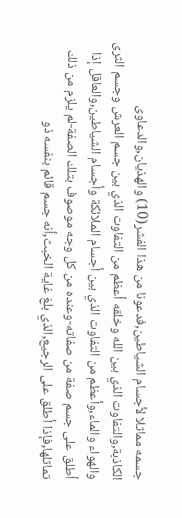جسمه مماثلا لأجسام الشياطين,فدعونا من هذا الفشر(10) والهذيان,والدعاوى الكاذبة,والتفاوت الذي بين الله وخلقه أعظم من التفاوت الذي بين جسم العرش وجسم الثرى والهواء والماء,وأعظم من التفاوت الذي بين أجسام الملائكة وأجسام الشياطين,والعاقل إذا أطلق على جسم صفة من صفاته-وعنده من كل وجه موصوف بتلك الصفة-لم يلزم من ذلك تماثلها,فإذا أطلق على الرجيع,الذي بلغ غاية الخبث,أنه جسم قائم بنفسه ذو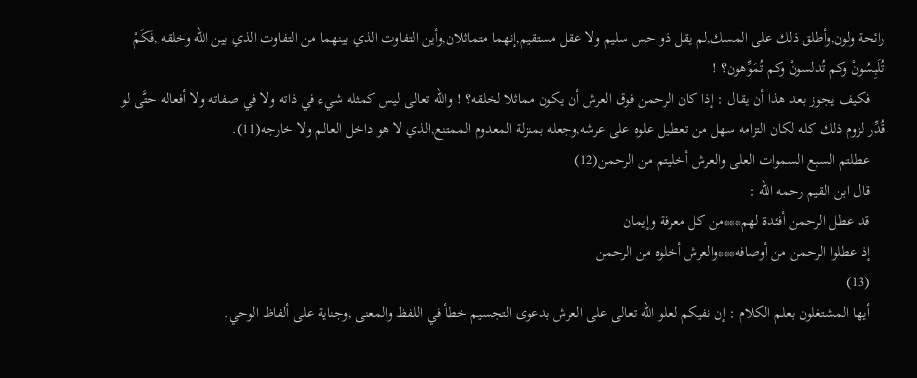رائحة ولون,وأطلق ذلك على المسك,لم يقل ذو حس سليم ولا عقل مستقيم,إنهما متماثلان,وأين التفاوت الذي بينهما من التفاوت الذي بين الله وخلقه ,فَكَمْ تُلَبِسُونْ وكم تُدلسونْ وكم تُمَوِّهون؟ !
    فكيف يجوز بعد هذا أن يقال : إذا كان الرحمن فوق العرش أن يكون مماثلا لخلقه؟ ! والله تعالى ليس كمثله شيء في ذاته ولا في صفاته ولا أفعاله حتَّى لو قُدِّر لزوم ذلك كله لكان التزامه سهل من تعطيل علوه على عرشه,وجعله بمنزلة المعدوم الممتنع,الذي لا هو داخل العالم ولا خارجه(11).
    عطلتم السبع السموات العلى والعرش أخليتم من الرحمن(12)
    قال ابن القيم رحمه الله :
    قد عطل الرحمن أفئدة لهم***من كل معرفة وإيمان
    إذ عطلوا الرحمن من أوصافه***والعرش أخلوه من الرحمن
    (13)
    أيها المشتغلون بعلم الكلام : إن نفيكم لعلو الله تعالى على العرش بدعوى التجسيم خطأ في اللفظ والمعنى ,وجناية على ألفاظ الوحي.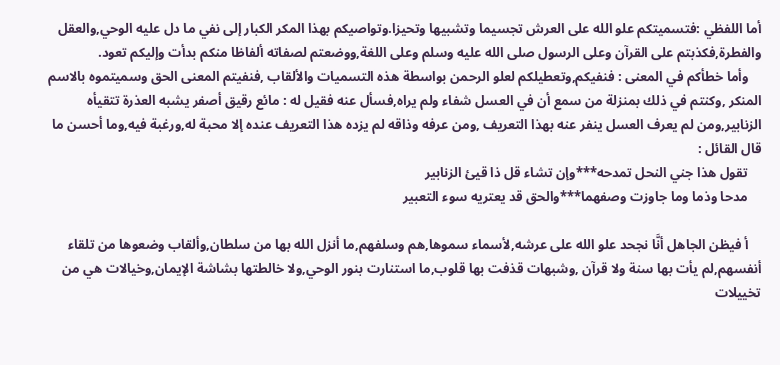أما اللفظي :فتسميتكم علو الله على العرش تجسيما وتشبيها وتحيزا.وتواصيكم بهذا المكر الكبار إلى نفي ما دل عليه الوحي,والعقل والفطرة,فكذبتم على القرآن وعلى الرسول صلى الله عليه وسلم وعلى اللغة,ووضعتم لصفاته ألفاظا منكم بدأت وإليكم تعود.
    وأما خطأكم في المعنى : فنفيكم,وتعطيلكم لعلو الرحمن بواسطة هذه التسميات والألقاب ,فنفيتم المعنى الحق وسميتموه بالاسم المنكر ,وكنتم في ذلك بمنزلة من سمع أن في العسل شفاء ولم يراه,فسأل عنه فقيل له : مائع رقيق أصفر يشبه العذرة تتقيأه الزنابير,ومن لم يعرف العسل ينفر عنه بهذا التعريف ,ومن عرفه وذاقه لم يزده هذا التعريف عنده إلا محبة له,ورغبة فيه,وما أحسن ما قال القائل :
    تقول هذا جني النحل تمدحه***وإن تشاء قل ذا قيئ الزنابير
    مدحا وذما وما جاوزت وصفهما***والحق قد يعتريه سوء التعبير

    أ فيظن الجاهل أنَّا نجحد علو الله على عرشه,لأسماء سموها,هم وسلفهم,ما أنزل الله بها من سلطان,وألقاب وضعوها من تلقاء أنفسهم,لم يأت بها سنة ولا قرآن ,وشبهات قذفت بها قلوب,ما استنارت بنور الوحي,ولا خالطتها بشاشة الإيمان,وخيالات هي من تخييلات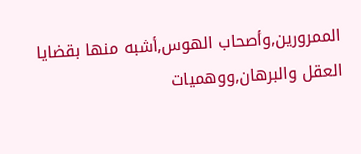الممرورين,وأصحاب الهوس,أشبه منها بقضايا العقل والبرهان,ووهميات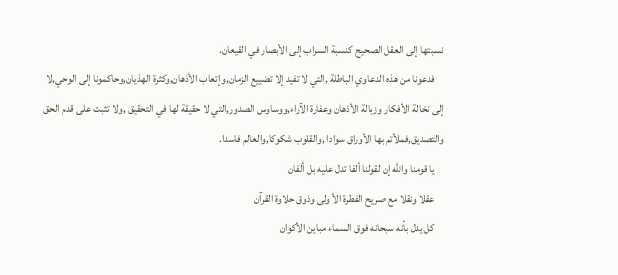نسبتها إلى العقل الصحيح كنسبة السراب إلى الأبصار في القيعان.
    فدعونا من هذه الدعاوي الباطلة ,التي لا تفيد إلا تضييع الزمان,وإتعاب الأذهان,وكثرة الهذيان,وحاكمونا إلى الوحي,لا إلى نخالة الأفكار وزبالة الأذهان وعفارة الآراء,ووساوس الصدور,التي لا حقيقة لها في التحقيق ,ولا تثبت على قدم الحق والتصديق,فملأتم بها الأوراق سوادا ,والقلوب شكوكا,والعالم فاسدا.
    يا قومنا والله إن لقولنا ألفا تدل عليه بل ألفان
    عقلا ونقلا مع صريح الفطرة الأ ولى وذوق حلاوة القرآن
    كل يدل بأنه سبحانه فوق السماء مباين الأكوان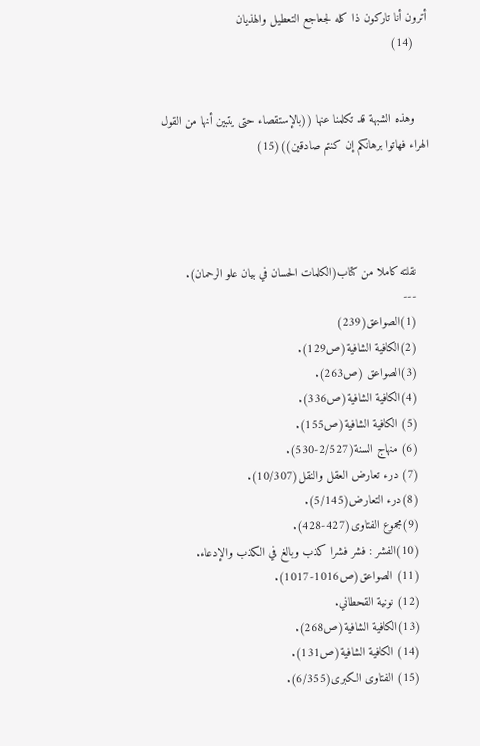أترون أنا تاركون ذا كله لجعاجع التعطيل والهذيان
    (14)


    وهذه الشبهة قد تكلمنا عنها ((بالإستقصاء حتى يتبين أنها من القول الهراء فهاتوا برهانكم إن كنتم صادقين))(15)




    نقلته كاملا من كتاب(الكلمات الحسان في بيان علو الرحمان).
    ---
    (1)الصواعق(239)
    (2)الكافية الشافية(ص129).
    (3)الصواعق (ص263).
    (4)الكافية الشافية(ص336).
    (5) الكافية الشافية(ص155).
    (6) منهاج السنة(2/527-530).
    (7) درء تعارض العقل والنقل(10/307).
    (8)درء التعارض(5/145).
    (9)مجموع الفتاوى(427-428).
    (10)الفشر : فشر فشرا كذب وبالغ في الكذب والإدعاء.
    (11) الصواعق(ص1016-1017).
    (12) نونية القحطاني.
    (13)الكافية الشافية(ص268).
    (14) الكافية الشافية(ص131).
    (15) الفتاوى الكبرى(6/355).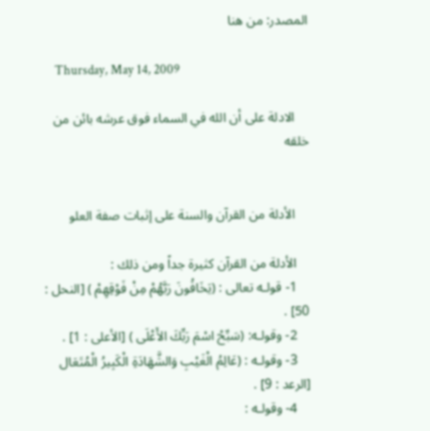المصدر: من هنا

    Thursday, May 14, 2009

    الادلة على أن الله في السماء فوق عرشه بائن من خلقه


    الأدلة من القرآن والسنة على إثبات صفة العلو

    الأدلة من القرآن كثيرة جداً ومن ذلك :
    1- قولـه تعالى : (يَخَافُونَ رَبَّهُمْ مِنْ فَوْقِهِمْ ) [النحل : 50] .
    2- وقولـه: (سَبِّحْ اسْمَ رَبِّكَ الأَعْلَى ) [الأعلى : 1] .
    3- وقولـه : (عَالِمُ الْغَيْبِ وَالشَّهَادَةِ الْكَبِيرُ الْمُتَعَال [الرعد : 9] .
    4- وقولـه :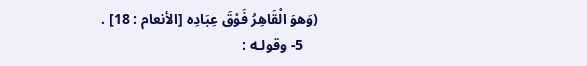(وَهوَ الْقَاهِرُ فَوْقَ عِبَادِه [الأنعام : 18] .
    5- وقولـه :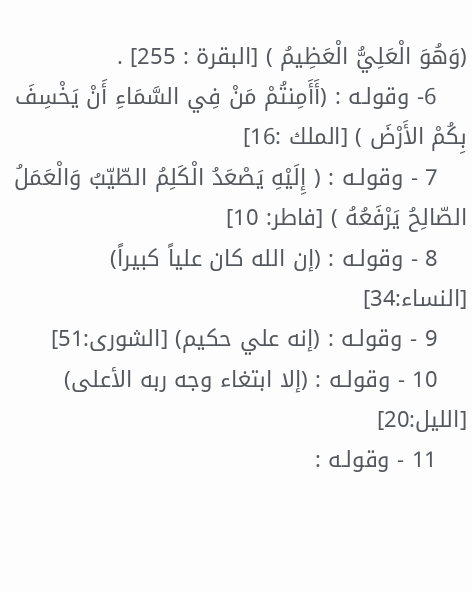(وَهُوَ الْعَلِيُّ الْعَظِيمُ ) [البقرة : 255] .
    6- وقولـه : (أَأَمِنتُمْ مَنْ فِي السَّمَاءِ أَنْ يَخْسِفَ بِكُمْ الأَرْضَ ) [الملك :16]
    7 - وقولـه : ( إِلَيْهِ يَصْعَدُ الْكَلِمُ الطّيّبُ وَالْعَمَلُ الصّالِحُ يَرْفَعُهُ ) [فاطر: 10]
    8 - وقولـه : (إن الله كان علياً كبيراً) [النساء:34]
    9 - وقولـه : (إنه علي حكيم) [الشورى:51]
    10 - وقولـه : (إلا ابتغاء وجه ربه الأعلى) [الليل:20]
    11 - وقولـه :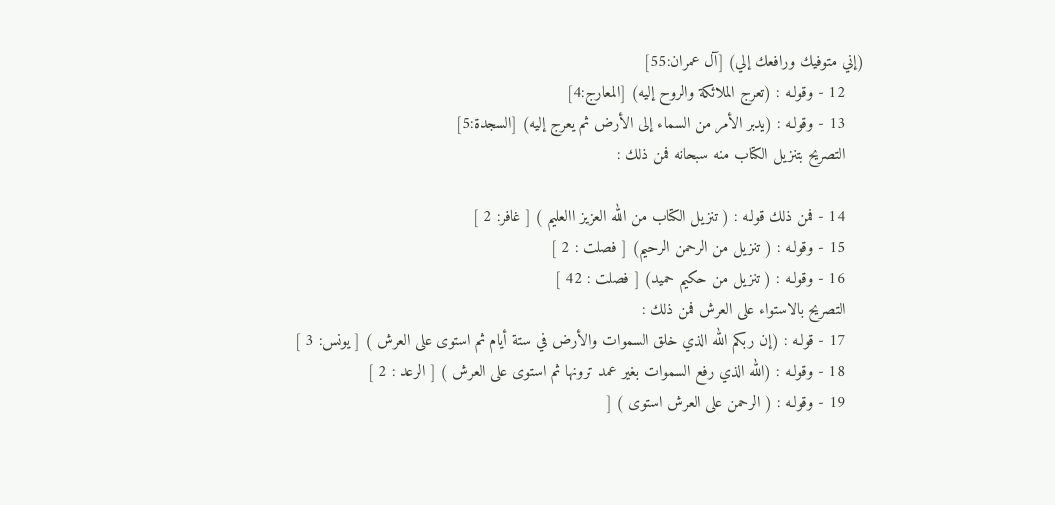(إني متوفيك ورافعك إلي) [آل عمران:55]
    12 - وقولـه : (تعرج الملائكة والروح إليه) [المعارج:4]
    13 - وقولـه : (يدبر الأمر من السماء إلى الأرض ثم يعرج إليه) [السجدة:5]
    التصريح بتنزيل الكتاب منه سبحانه فمن ذلك :

    14 - فمن ذلك قولـه : ( تنزيل الكتاب من الله العزيز االعليم ) [ غافر: 2 ]
    15 - وقولـه : ( تنزيل من الرحمن الرحيم) [ فصلت : 2 ]
    16 - وقولـه : ( تنزيل من حكيم حميد) [ فصلت : 42 ]
    التصريح بالاستواء على العرش فمن ذلك :
    17 - قولـه : (إن ربكم الله الذي خلق السموات والأرض في ستة أيام ثم استوى على العرش ) [ يونس: 3 ]
    18 - وقولـه : (الله الذي رفع السموات بغير عمد ترونها ثم استوى على العرش ) [ الرعد : 2 ]
    19 - وقولـه : ( الرحمن على العرش استوى ) [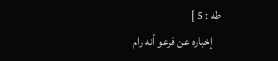طه : 5 ]
    إخباره عن فرعو أنه رام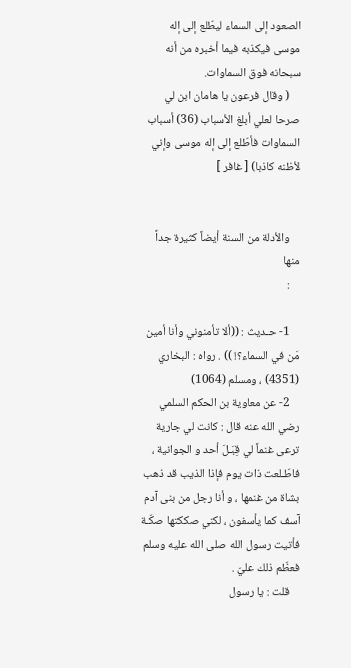الصعود إلى السماء ليطّلع إلى إله موسى فيكذبه فيما أخبره من أنه سبحانه فوق السماوات.
    ( وقال فرعون يا هامان ابن لي صرحا لعلي أبلغ الأسباب (36) أسباب السماوات فأطّلع إلى إله موسى وإني لأظنه كاذبا) [ غافر ]


    والأدلة من السنة أيضاً كثيرة جداً منها
    :

    1- حـديث : ((ألا تأمنوني وأنا أمين مَن في السماء؟! )) . رواه : البخاري (4351) ، ومسلم (1064)
    2- عن معاوية بن الحكم السلمي رضي الله عنه قال : كانت لي جارية ترعى غنماً لي قِبَـلَ أحد و الجوانية ، فاطّـلعت ذات يوم فإذا الذيب قد ذهب بشاة من غنمها ، و أنا رجل من بنى آدم آسف كما يأسفون ، لكني صككتها صكّـة فأتيت رسول الله صلى الله عليه وسلم فعظّم ذلك عليّ .
    قلت : يا رسول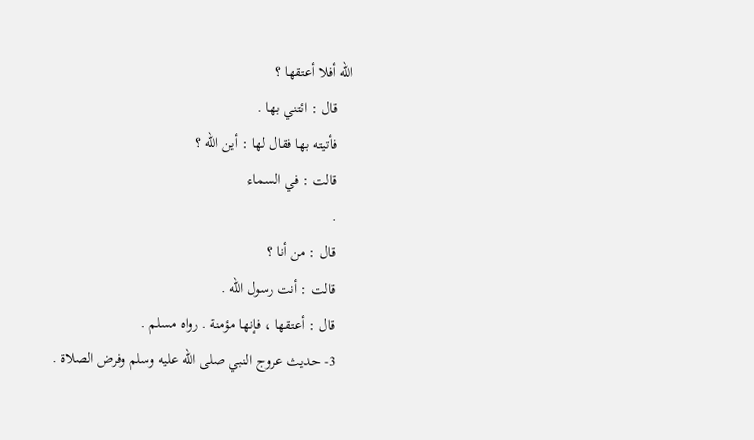الله أفلا أعتقها ؟
    قال : ائتني بها .
    فأتيته بها فقال لها : أين الله ؟
    قالت : في السماء
    .
    قال : من أنا ؟
    قالت : أنت رسول الله .
    قال : أعتقها ، فإنها مؤمنة . رواه مسلم .
    3- حديث عروج النبي صلى الله عليه وسلم وفرض الصلاة .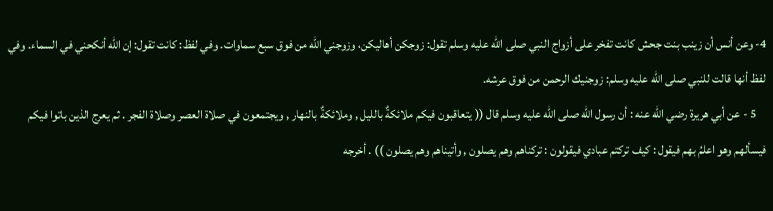4- وعن أنس أن زينب بنت جحش كانت تفخر على أزواج النبي صلى الله عليه وسلم تقول: زوجكن أهاليكن، وزوجني الله من فوق سبع سماوات. وفي لفظ: كانت تقول: إن الله أنكحني في السماء. وفي لفظ أنها قالت للنبي صلى الله عليه وسلم: زوجنيك الرحمن من فوق عرشه.
    5 - عن أبي هريرة رضي الله عنه : أن رسول الله صلى الله عليه وسلم قال (( يتعاقبون فيكم ملائكةٌ بالليل , وملائكةٌ بالنهار , ويجتمعون في صلاة العصر وصلاة الفجر . ثم يعرج الذين باتوا فيكم فيسألهم وهو اعلمُ بهم فيقول : كيف تركتم عبادي فيقولون : تركناهم وهم يصلون , وأتيناهم وهم يصلون )) . أخرجه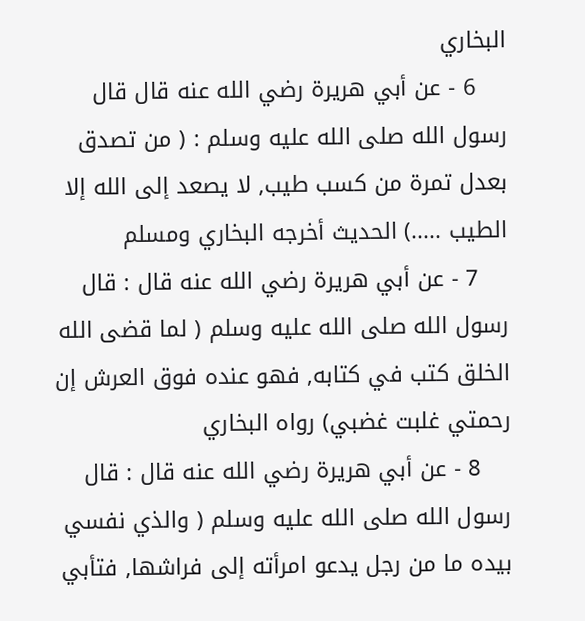البخاري
    6 - عن أبي هريرة رضي الله عنه قال قال رسول الله صلى الله عليه وسلم : ( من تصدق بعدل تمرة من كسب طيب, لا يصعد إلى الله إلا الطيب .....) الحديث أخرجه البخاري ومسلم
    7 - عن أبي هريرة رضي الله عنه قال : قال رسول الله صلى الله عليه وسلم ( لما قضى الله الخلق كتب في كتابه, فهو عنده فوق العرش إن رحمتي غلبت غضبي) رواه البخاري
    8 - عن أبي هريرة رضي الله عنه قال : قال رسول الله صلى الله عليه وسلم ( والذي نفسي بيده ما من رجل يدعو امرأته إلى فراشها, فتأبي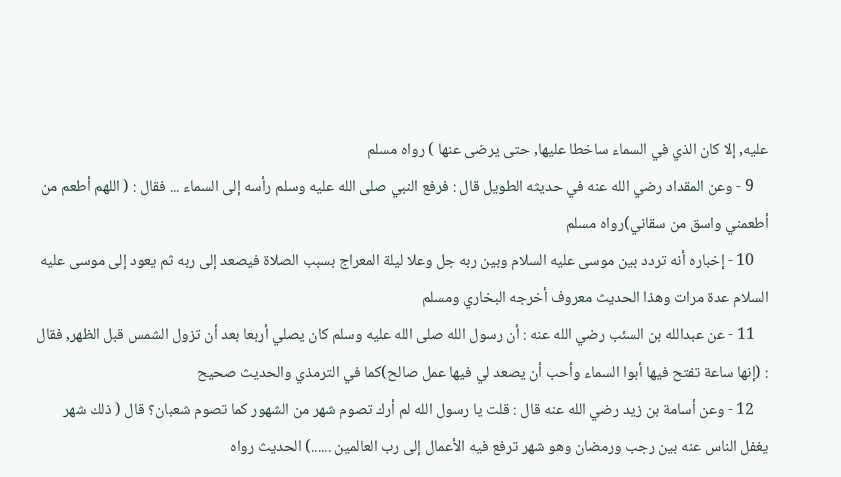عليه, إلا كان الذي في السماء ساخطا عليها, حتى يرضى عنها ) رواه مسلم
    9 - وعن المقداد رضي الله عنه في حديثه الطويل قال : فرفع النبي صلى الله عليه وسلم رأسه إلى السماء ... فقال : ( اللهم أطعم من أطعمني واسق من سقاني)رواه مسلم
    10 - إخباره أنه تردد بين موسى عليه السلام وبين ربه جل وعلا ليلة المعراج بسبب الصلاة فيصعد إلى ربه ثم يعود إلى موسى عليه السلام عدة مرات وهذا الحديث معروف أخرجه البخاري ومسلم
    11 - عن عبدالله بن السئب رضي الله عنه : أن رسول الله صلى الله عليه وسلم كان يصلي أربعا بعد أن تزول الشمس قبل الظهر, فقال : (إنها ساعة تفتح فيها أبوا السماء وأحب أن يصعد لي فيها عمل صالح)كما في الترمذي والحديث صحيح
    12 - وعن أسامة بن زيد رضي الله عنه قال : قلت يا رسول الله لم أرك تصوم شهر من الشهور كما تصوم شعبان؟ قال ( ذلك شهر يغفل الناس عنه بين رجب ورمضان وهو شهر ترفع فيه الأعمال إلى رب العالمين ......) الحديث رواه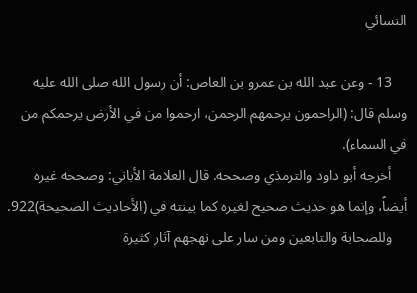النسائي

    13 - وعن عبد الله بن عمرو بن العاص: أن رسول الله صلى الله عليه وسلم قال: (الراحمون يرحمهم الرحمن، ارحموا من في الأرض يرحمكم من في السماء).
    أخرجه أبو داود والترمذي وصححه. قال العلامة الأباني: وصححه غيره أيضاً، وإنما هو حديث صحيح لغيره كما بينته في (الأحاديث الصحيحة)922.
    وللصحابة والتابعين ومن سار على نهجهم آثار كثيرة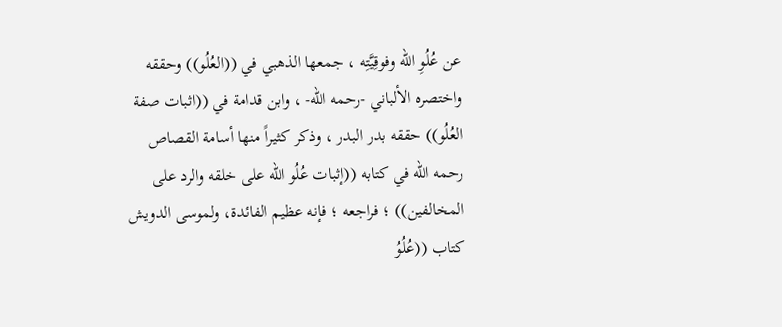عن عُلُوِ الله وفوقِيَّتِه ، جمعها الذهبي في ((العُلُو)) وحققه واختصره الألباني -رحمه الله- ، وابن قدامة في ((اثبات صفة العُلُو)) حققه بدر البدر ، وذكر كثيراً منها أسامة القصاص رحمه الله في كتابه ((إثبات عُلُو الله على خلقه والرد على المخالفين)) ؛ فراجعه ؛ فإنه عظيم الفائدة، ولموسى الدويش كتاب ((عُلُوُ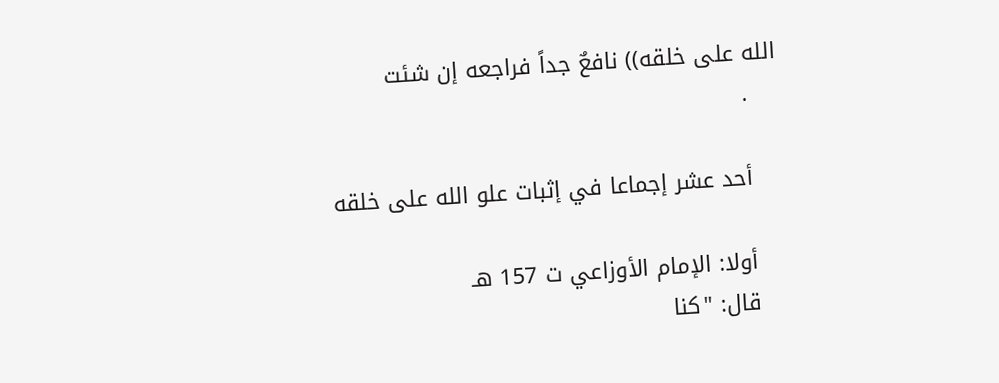الله على خلقه)) نافعٌ جداً فراجعه إن شئت
    .

    أحد عشر إجماعا في إثبات علو الله على خلقه

    أولا: الإمام الأوزاعي ت 157 هـ
    قال: "كنا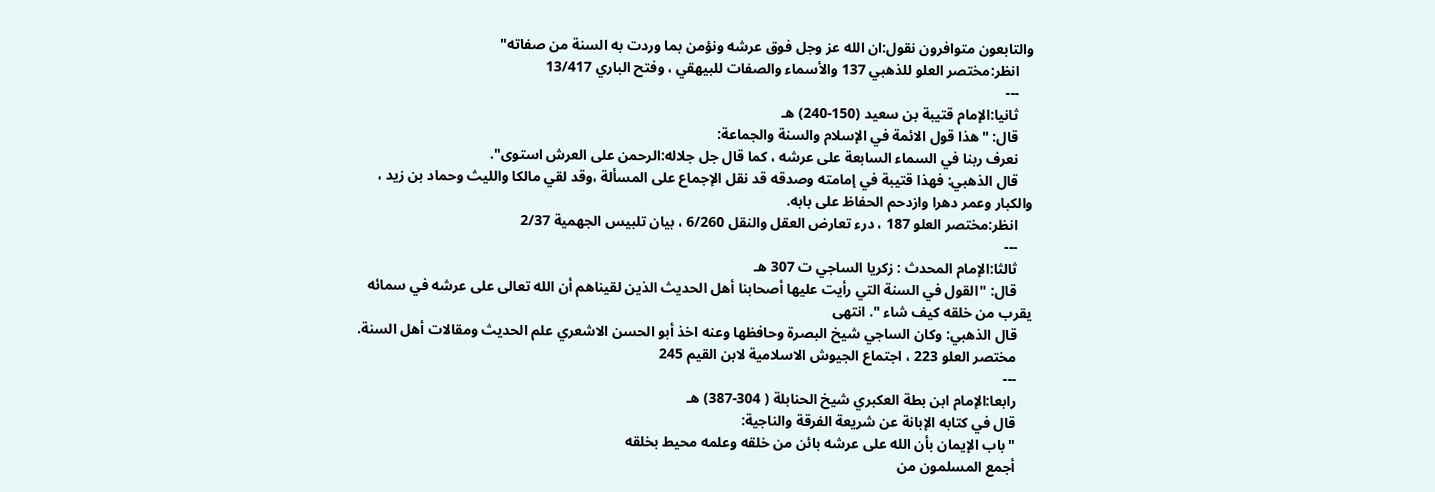والتابعون متوافرون نقول:ان الله عز وجل فوق عرشه ونؤمن بما وردت به السنة من صفاته"
    انظر:مختصر العلو للذهبي 137 والأسماء والصفات للبيهقي ، وفتح الباري 13/417
    ---
    ثانيا:الإمام قتيبة بن سعيد (150-240) هـ
    قال: "هذا قول الائمة في الإسلام والسنة والجماعة:
    نعرف ربنا في السماء السابعة على عرشه ، كما قال جل جلاله:الرحمن على العرش استوى".
    قال الذهبي: فهذا قتيبة في إمامته وصدقه قد نقل الإجماع على المسألة ،وقد لقي مالكا والليث وحماد بن زيد ، والكبار وعمر دهرا وازدحم الحفاظ على بابه.
    انظر:مختصر العلو 187 ، درء تعارض العقل والنقل 6/260 ، بيان تلبيس الجهمية 2/37
    ---
    ثالثا:الإمام المحدث : زكريا الساجي ت 307 هـ
    قال: "القول في السنة التي رأيت عليها أصحابنا أهل الحديث الذين لقيناهم أن الله تعالى على عرشه في سمائه يقرب من خلقه كيف شاء ". انتهى
    قال الذهبي: وكان الساجي شيخ البصرة وحافظها وعنه اخذ أبو الحسن الاشعري علم الحديث ومقالات أهل السنة.
    مختصر العلو 223 ، اجتماع الجيوش الاسلامية لابن القيم 245
    ---
    رابعا:الإمام ابن بطة العكبري شيخ الحنابلة ( 304-387) هـ
    قال في كتابه الإبانة عن شريعة الفرقة والناجية:
    "باب الإيمان بأن الله على عرشه بائن من خلقه وعلمه محيط بخلقه
    أجمع المسلمون من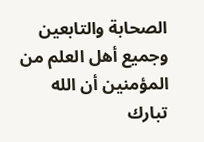الصحابة والتابعين وجميع أهل العلم من المؤمنين أن الله تبارك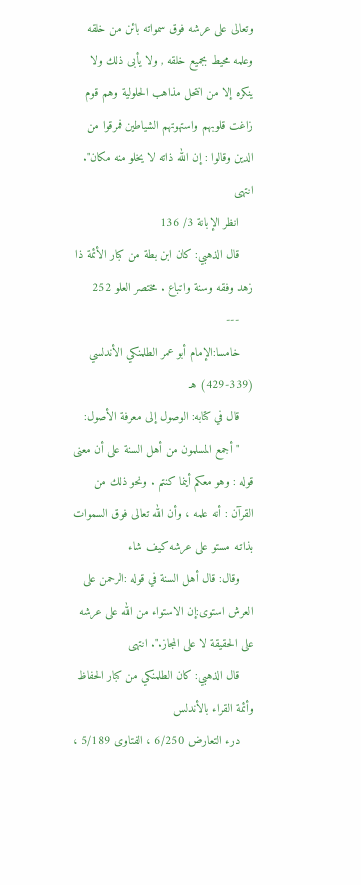وتعالى على عرشه فوق سمواته بائن من خلقه وعلمه محيط بجميع خلقه , ولا يأبى ذلك ولا ينكره إلا من انتحل مذاهب الحلولية وهم قوم زاغت قلوبهم واستهوتهم الشياطين فمرقوا من الدين وقالوا : إن الله ذاته لا يخلو منه مكان". انتهى
    انظر الإبانة 3/ 136
    قال الذهبي: كان ابن بطة من كبار الأئمة ذا زهد وفقه وسنة واتباع . مختصر العلو 252
    ---
    خامسا:الإمام أبو عمر الطلمنكي الأندلسي (339-429) هـ
    قال في كتابه: الوصول إلى معرفة الأصول:
    " أجمع المسلمون من أهل السنة على أن معنى قوله : وهو معكم أينما كنتم . ونحو ذلك من القرآن : أنه علمه ، وأن الله تعالى فوق السموات بذاتـه مستو على عرشه كيف شاء
    وقال: قال أهل السنة في قوله :الرحمن على العرش استوى:إن الاستواء من الله على عرشه على الحقيقة لا على المجاز.". انتهى
    قال الذهبي: كان الطلمنكي من كبار الحفاظ وأئمة القراء بالأندلس
    درء التعارض 6/250 ، الفتاوى 5/189 ،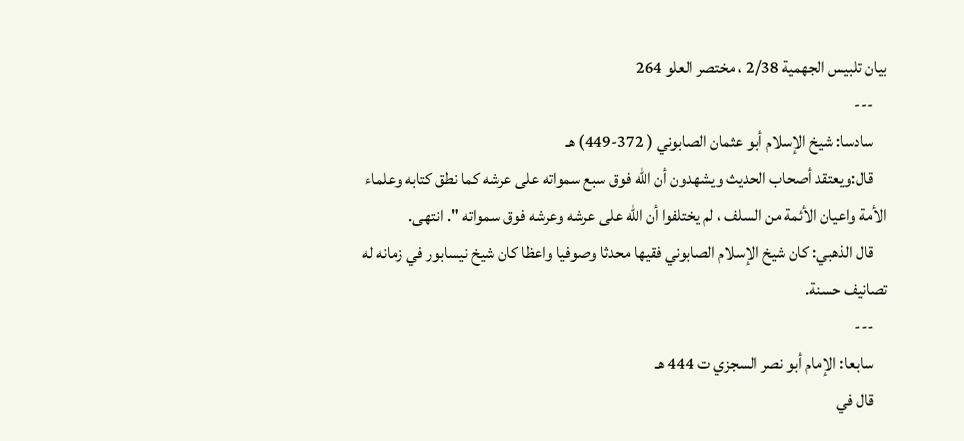بيان تلبيس الجهمية 2/38 ، مختصر العلو 264
    ---
    سادسا: شيخ الإسلام أبو عثمان الصابوني ( 372-449) هـ
    قال:ويعتقد أصحاب الحديث ويشهدون أن الله فوق سبع سمواته على عرشه كما نطق كتابه وعلماء الأمة واعيان الأئمة من السلف ، لم يختلفوا أن الله على عرشه وعرشه فوق سمواته ". انتهى.
    قال الذهبي: كان شيخ الإسلام الصابوني فقيها محدثا وصوفيا واعظا كان شيخ نيسابور في زمانه له تصانيف حسنة.
    ---
    سابعا: الإمام أبو نصر السجزي ت 444 هـ
    قال في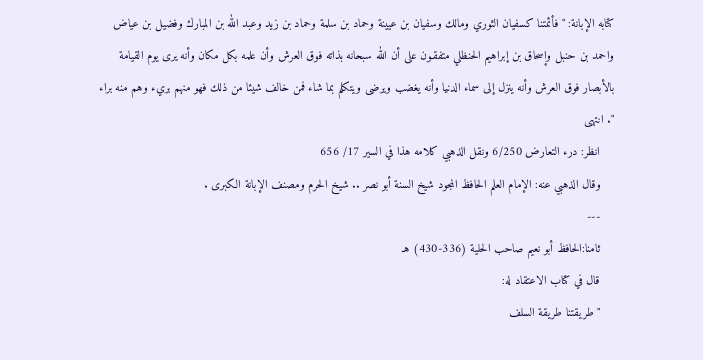كتابه الإبانة: " فأئمتنا كسفيان الثوري ومالك وسفيان بن عيينة وحماد بن سلمة وحماد بن زيد وعبد الله بن المبارك وفضيل بن عياض واحمد بن حنبل وإسحاق بن إبراهيم الحنظلي متفقـون على أن الله سبحانه بذاته فوق العرش وأن علمه بكل مكان وأنه يرى يوم القيامة بالأبصار فوق العرش وأنه ينزل إلى سماء الدنيا وأنه يغضب ويرضى ويتكلم بما شاء فمن خالف شيئا من ذلك فهو منهم بريء وهم منه براء ". انتهى
    انظر: درء التعارض 6/250 ونقل الذهبي كلامه هذا في السير 17/ 656
    وقال الذهبي عنه: الإمام العلم الحافظ المجود شيخ السنة أبو نصر .. شيخ الحرم ومصنف الإبانة الكبرى .
    ---
    ثامنا:الحافظ أبو نعيم صاحب الحلية (336-430) هـ
    قال في كتاب الاعتقاد له:
    " طريقتنا طريقة السلف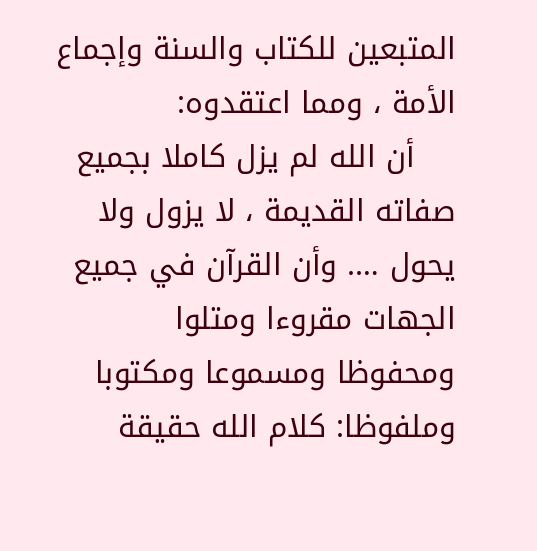المتبعين للكتاب والسنة وإجماع الأمة ، ومما اعتقدوه:
    أن الله لم يزل كاملا بجميع صفاته القديمة ، لا يزول ولا يحول …. وأن القرآن في جميع الجهات مقروءا ومتلوا ومحفوظا ومسموعا ومكتوبا وملفوظا: كلام الله حقيقة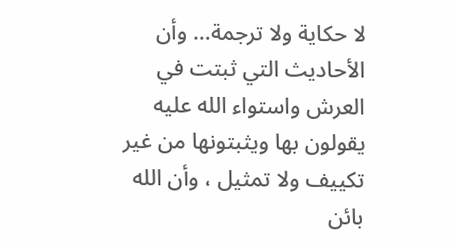لا حكاية ولا ترجمة… وأن الأحاديث التي ثبتت في العرش واستواء الله عليه يقولون بها ويثبتونها من غير تكييف ولا تمثيل ، وأن الله بائن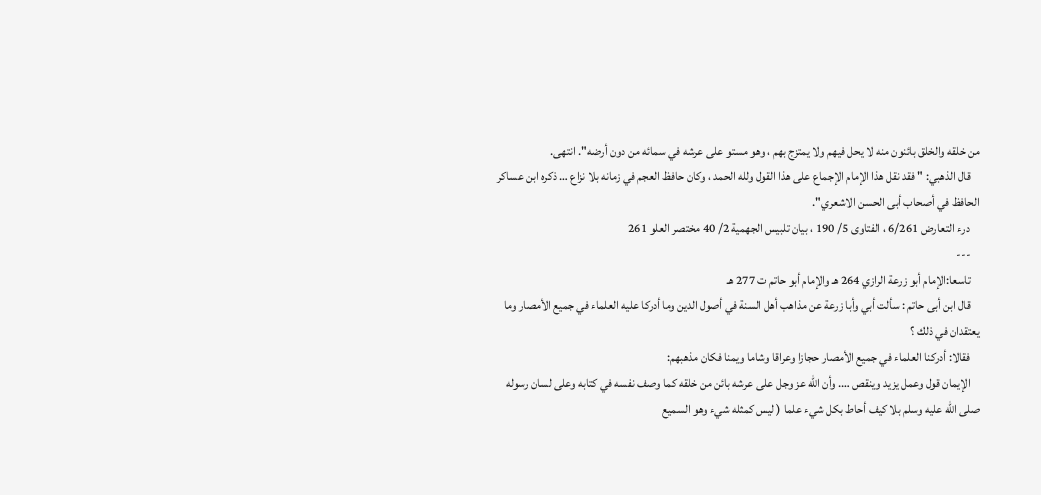من خلقه والخلق بائنون منه لا يحل فيهم ولا يمتزج بهم ، وهو مستو على عرشه في سمائه من دون أرضه". انتهى.
    قال الذهبي: " فقد نقل هذا الإمام الإجماع على هذا القول ولله الحمد ، وكان حافظ العجم في زمانه بلا نزاع … ذكره ابن عساكر الحافظ في أصحاب أبى الحسن الاشعري".
    درء التعارض 6/261 ، الفتاوى 5/ 190 ، بيان تلبيس الجهمية 2/ 40 مختصر العلو 261
    ---
    تاسعا:الإمام أبو زرعة الرازي 264 هـ والإمام أبو حاتم ت 277 هـ
    قال ابن أبى حاتم : سألت أبي وأبا زرعة عن مذاهب أهل السنة في أصول الدين وما أدركا عليه العلماء في جميع الأمصار وما يعتقدان في ذلك ؟
    فقالا: أدركنا العلماء في جميع الأمصار حجازا وعراقا وشاما ويمنا فكان مذهبهم:
    الإيمان قول وعمل يزيد وينقص …. وأن الله عز وجل على عرشه بائن من خلقه كما وصف نفسه في كتابه وعلى لسان رسوله صلى الله عليه وسلم بلا كيف أحاط بكل شيء علما ( ليس كمثله شيء وهو السميع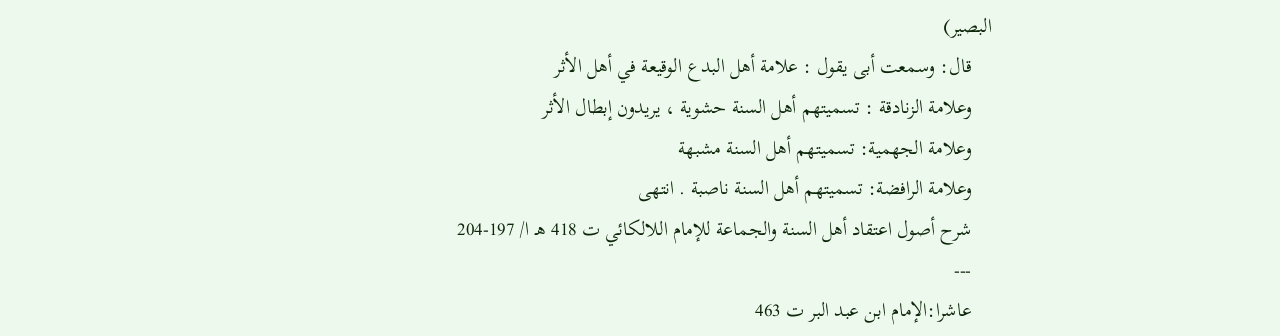البصير)
    قال: وسمعت أبى يقول : علامة أهل البدع الوقيعة في أهل الأثر
    وعلامة الزنادقة : تسميتهم أهل السنة حشوية ، يريدون إبطال الأثر
    وعلامة الجهمية: تسميتهم أهل السنة مشبهة
    وعلامة الرافضة: تسميتهم أهل السنة ناصبة . انتهى
    شرح أصول اعتقاد أهل السنة والجماعة للإمام اللالكائي ت 418 هـ ا/ 197-204
    ---
    عاشرا:الإمام ابن عبد البر ت 463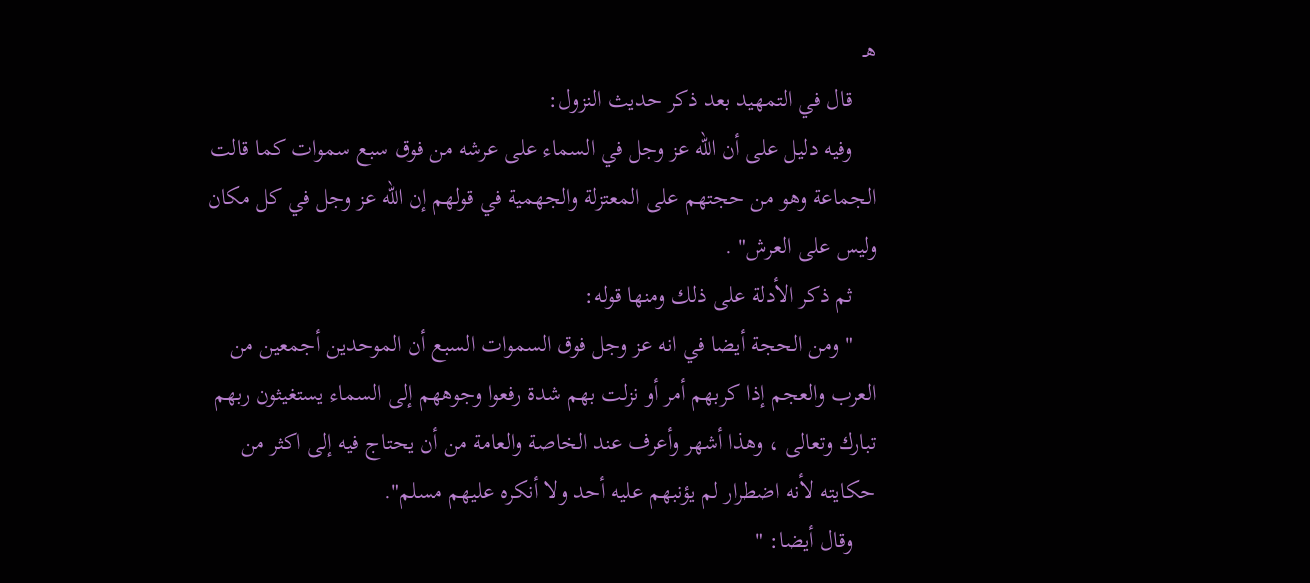هـ
    قال في التمهيد بعد ذكر حديث النزول:
    وفيه دليل على أن الله عز وجل في السماء على عرشه من فوق سبع سموات كما قالت الجماعة وهو من حجتهم على المعتزلة والجهمية في قولهم إن الله عز وجل في كل مكان وليس على العرش" .
    ثم ذكر الأدلة على ذلك ومنها قوله:
    " ومن الحجة أيضا في انه عز وجل فوق السموات السبع أن الموحدين أجمعين من العرب والعجم إذا كربهم أمر أو نزلت بهم شدة رفعوا وجوههم إلى السماء يستغيثون ربهم تبارك وتعالى ، وهذا أشهر وأعرف عند الخاصة والعامة من أن يحتاج فيه إلى اكثر من حكايته لأنه اضطرار لم يؤنبهم عليه أحد ولا أنكره عليهم مسلم".
    وقال أيضا: "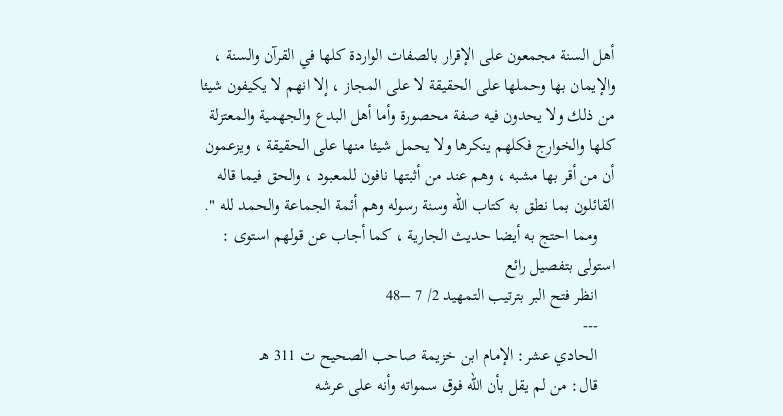أهل السنة مجمعون على الإقرار بالصفات الواردة كلها في القرآن والسنة ، والإيمان بها وحملها على الحقيقة لا على المجاز ، إلا انهم لا يكيفون شيئا من ذلك ولا يحدون فيه صفة محصورة وأما أهل البدع والجهمية والمعتزلة كلها والخوارج فكلهم ينكرها ولا يحمل شيئا منها على الحقيقة ، ويزعمون أن من أقر بها مشبه ، وهم عند من أثبتها نافون للمعبود ، والحق فيما قاله القائلون بما نطق به كتاب الله وسنة رسوله وهم أئمة الجماعة والحمد لله ".
    ومما احتج به أيضا حديث الجارية ، كما أجاب عن قولهم استوى : استولى بتفصيل رائع
    انظر فتح البر بترتيب التمهيد 2/ 7 –48
    ---
    الحادي عشر: الإمام ابن خزيمة صاحب الصحيح ت 311 هـ
    قال: من لم يقل بأن الله فوق سمواته وأنه على عرشه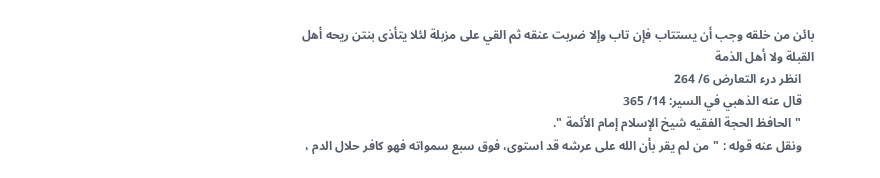بائن من خلقه وجب أن يستتاب فإن تاب وإلا ضربت عنقه ثم القي على مزبلة لئلا يتأذى بنتن ريحه أهل القبلة ولا أهل الذمة
    انظر درء التعارض 6/ 264
    قال عنه الذهبي في السير: 14/ 365
    "الحافظ الحجة الفقيه شيخ الإسلام إمام الأئمة ".
    ونقل عنه قوله : "من لم يقر بأن الله على عرشه قد استوى، فوق سبع سمواته فهو كافر حلال الدم ،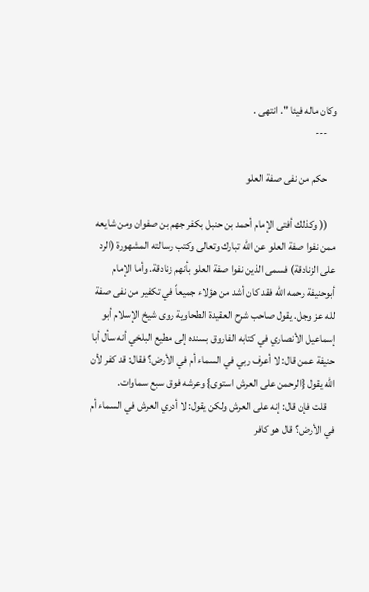وكان ماله فيئا ". انتهى .
    ---

    حكم من نفى صفة العلو

    (( وكذلك أفتى الإمام أحمد بن حنبل بكفر جهم بن صفوان ومن شايعه ممن نفوا صفة العلو عن الله تبارك وتعالى وكتب رسالته المشهورة (الرد على الزنادقة) فسمى الذين نفوا صفة العلو بأنهم زنادقة. وأما الإمام أبوحنيفة رحمه الله فقد كان أشد من هؤلاء جميعاً في تكفير من نفى صفة لله عز وجل. يقول صاحب شرح العقيدة الطحاوية روى شيخ الإسلام أبو إسماعيل الأنصاري في كتابه الفاروق بسنده إلى مطيع البلخي أنه سأل أبا حنيفة عمن قال: لا أعرف ربي في السماء أم في الأرض؟ فقال: قد كفر لأن الله يقول {الرحمن على العرش استوى} وعرشه فوق سبع سماوات.
    قلت فإن قال: إنه على العرش ولكن يقول: لا أدري العرش في السماء أم في الأرض؟ قال هو كافر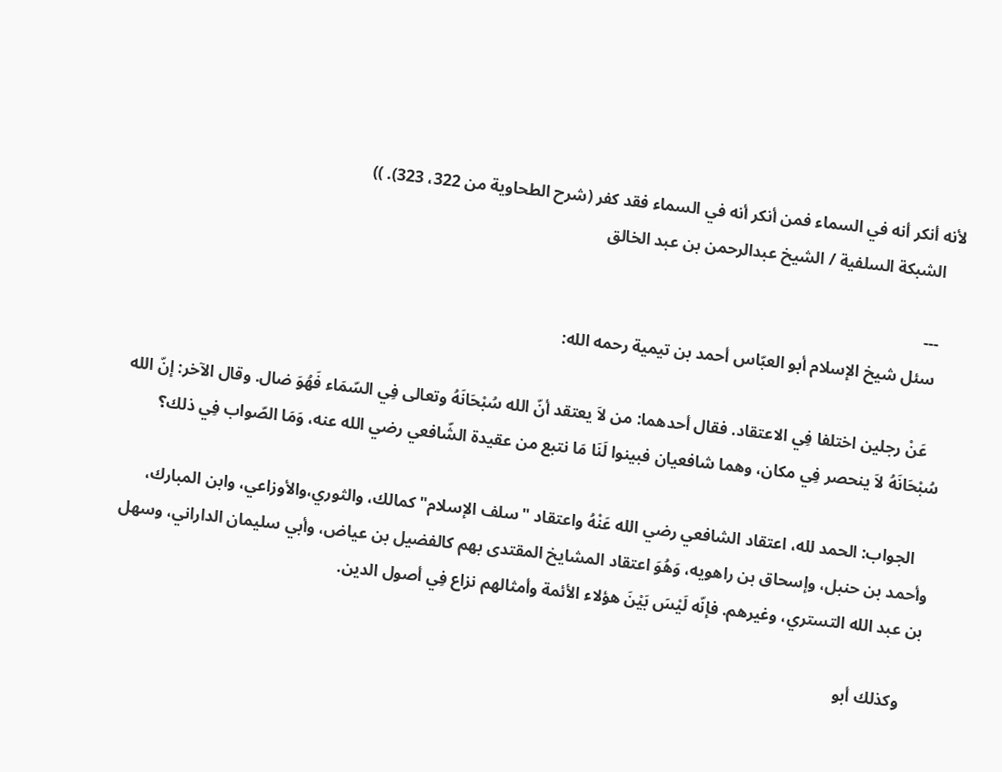لأنه أنكر أنه في السماء فمن أنكر أنه في السماء فقد كفر (شرح الطحاوية من 322، 323). ))
    الشبكة السلفية / الشيخ عبدالرحمن بن عبد الخالق

    ---
    سئل شيخ الإسلام أبو العبّاس أحمد بن تيمية رحمه الله:

    عَنْ رجلين اختلفا فِي الاعتقاد. فقال أحدهما: من لاَ يعتقد أنّ الله سُبْحَانَهُ وتعالى فِي السّمَاء فَهُوَ ضال. وقال الآخر: إنّ الله سُبْحَانَهُ لاَ ينحصر فِي مكان، وهما شافعيان فبينوا لَنَا مَا نتبع من عقيدة الشّافعي رضي الله عنه، وَمَا الصّواب فِي ذلك؟

    الجواب: الحمد لله، اعتقاد الشافعي رضي الله عَنْهُ واعتقاد "سلف الإسلام" كمالك، والثوري،والأوزاعي، وابن المبارك، وأحمد بن حنبل، وإسحاق بن راهويه، وَهُوَ اعتقاد المشايخ المقتدى بهم كالفضيل بن عياض، وأبي سليمان الداراني، وسهل بن عبد الله التستري، وغيرهم. فإنّه لَيْسَ بَيْنَ هؤلاء الأئمة وأمثالهم نزاع فِي أصول الدين.

    وكذلك أبو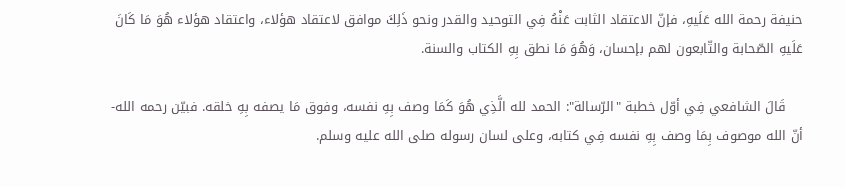حنيفة رحمة الله عَلَيهِ، فإنّ الاعتقاد الثابت عَنْهُ فِي التوحيد والقدر ونحو ذَلِكَ موافق لاعتقاد هؤلاء، واعتقاد هؤلاء هُوَ مَا كَانَ عَلَيهِ الصّحابة والتّابعون لهم بإحسان، وَهُوَ مَا نطق بِهِ الكتاب والسنة.

    قَالَ الشافعي فِي أوّل خطبة "الرّسالة": الحمد لله الَّذِي هُوَ كَمَا وصف بِهِ نفسه، وفوق مَا يصفه بِهِ خلقه. فبيّن رحمه الله- أنّ الله موصوف بِمَا وصف بِهِ نفسه فِي كتابه، وعلى لسان رسوله صلى الله عليه وسلم.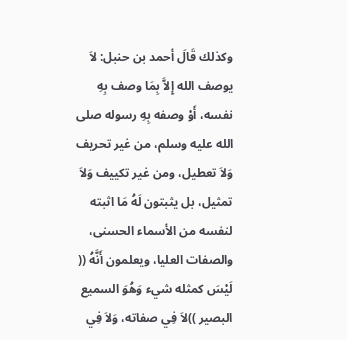وكذلك قَالَ أحمد بن حنبل: لاَ يوصف الله إِلاَّ بِمَا وصف بِهِ نفسه، أَوْ وصفه بِهِ رسوله صلى الله عليه وسلم، من غير تحريف وَلاَ تعطيل، ومن غير تكييف وَلاَ تمثيل، بل يثبتون لَهُ مَا اثبته لنفسه من الأسماء الحسنى، والصفات العليا، ويعلمون أَنَّهُ (( لَيْسَ كمثله شيء وَهُوَ السميع البصير ))لاَ فِي صفاته، وَلاَ فِي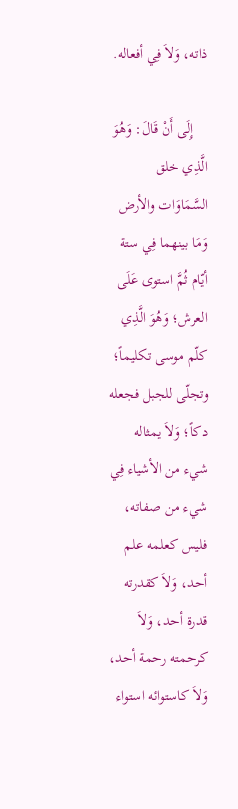ذاته، وَلاَ فِي أفعاله.

    إِلَى أَنْ قَالَ: وَهُوَ الَّذِي خلق السَّمَاوَات والأرض وَمَا بينهما فِي ستة أيّام ثُمَّ استوى عَلَى العرش؛ وَهُوَ الَّذِي كلّم موسى تكليماً؛ وتجلّى للجبل فجعله دكاً؛ وَلاَ يمثاله شيء من الأشياء فِي شيء من صفاته، فليس كعلمه علم أحد، وَلاَ كقدرته قدرة أحد، وَلاَ كرحمته رحمة أحد، وَلاَ كاستوائه استواء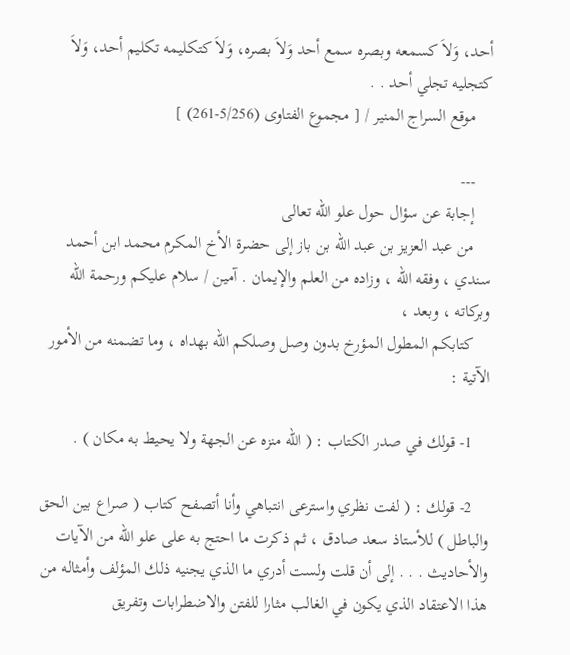أحد، وَلاَ كسمعه وبصره سمع أحد وَلاَ بصره، وَلاَ كتكليمه تكليم أحد، وَلاَ كتجليه تجلي أحد . .
    موقع السراج المنير / [ مجموع الفتاوى (5/256-261) ]

    ---
    إجابة عن سؤال حول علو الله تعالى
    من عبد العزيز بن عبد الله بن باز إلى حضرة الأخ المكرم محمد ابن أحمد سندي ، وفقه الله ، وزاده من العلم والإيمان . آمين / سلام عليكم ورحمة الله وبركاته ، وبعد ،
    كتابكم المطول المؤرخ بدون وصل وصلكم الله بهداه ، وما تضمنه من الأمور الآتية :

    1- قولك في صدر الكتاب : ( الله منزه عن الجهة ولا يحيط به مكان ) .

    2- قولك : ( لفت نظري واسترعى انتباهي وأنا أتصفح كتاب ( صراع بين الحق والباطل ) للأستاذ سعد صادق ، ثم ذكرت ما احتج به على علو الله من الآيات والأحاديث . . . إلى أن قلت ولست أدري ما الذي يجنيه ذلك المؤلف وأمثاله من هذا الاعتقاد الذي يكون في الغالب مثارا للفتن والاضطرابات وتفريق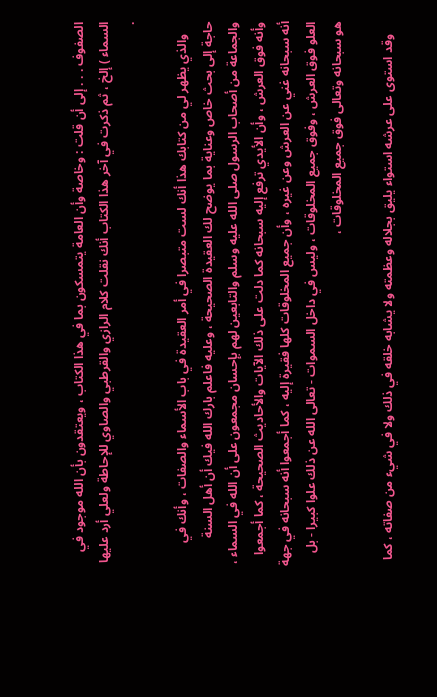الصفوف . . . إلى أن قلت : وخاصة وأن العامة يتمسكون بما في هذا الكتاب ، ويعتقدون بأن الله موجود في السماء ) إلخ ، ثم ذكرت في آخر هذا الكتاب أنك نقلت كلام الرازي والقرطبي والصاوي للإحاطة ولعلي أرد عليها .

    والذي يظهر لي من كتابك هذا أنك لست متبصرا في أمر العقيدة في باب الأسماء والصفات ، وأنك في حاجة إلى بحث خاص وعناية بما يوضح لك العقيدة الصحيحة ، وعليه فاعلم بارك الله فيك أن أهل السنة والجماعة من أصحاب الرسول صلى الله عليه وسلم والتابعين لهم بإحسان مجمعون على أن الله في السماء ، وأنه فوق العرش ، وأن الأيدي ترفع إليه سبحانه كما دلت على ذلك الآيات والأحاديث الصحيحة ، كما أجمعوا أنه سبحانه غني عن العرش وعن غيره ، وأن جميع المخلوقات كلها فقيرة إليه ، كما أجمعوا أنه سبحانه في جهة العلو فوق العرش ، وفوق جميع المخلوقات ، وليس في داخل السموات - تعالى الله عن ذلك علوا كبيرا - بل هو سبحانه وتعالى فوق جميع المخلوقات ،

    وقد استوى على عرشه استواء يليق بجلاله وعظمته ولا يشابه خلقه في ذلك ولا في شيء من صفاته ، كما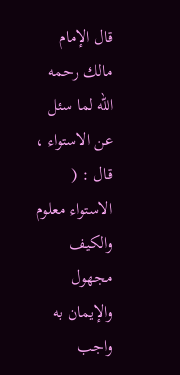قال الإمام مالك رحمه الله لما سئل عن الاستواء ، قال : ( الاستواء معلوم والكيف مجهول والإيمان به واجب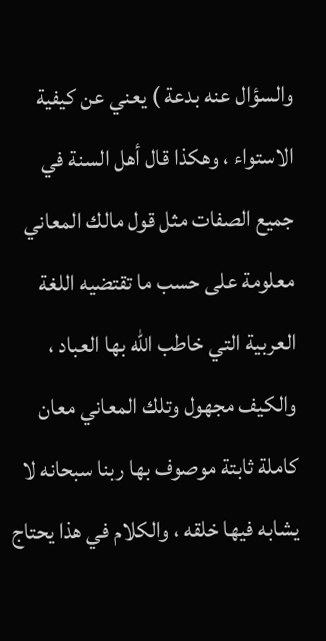والسؤال عنه بدعة ) يعني عن كيفية الاستواء ، وهكذا قال أهل السنة في جميع الصفات مثل قول مالك المعاني معلومة على حسب ما تقتضيه اللغة العربية التي خاطب الله بها العباد ، والكيف مجهول وتلك المعاني معان كاملة ثابتة موصوف بها ربنا سبحانه لا يشابه فيها خلقه ، والكلام في هذا يحتاج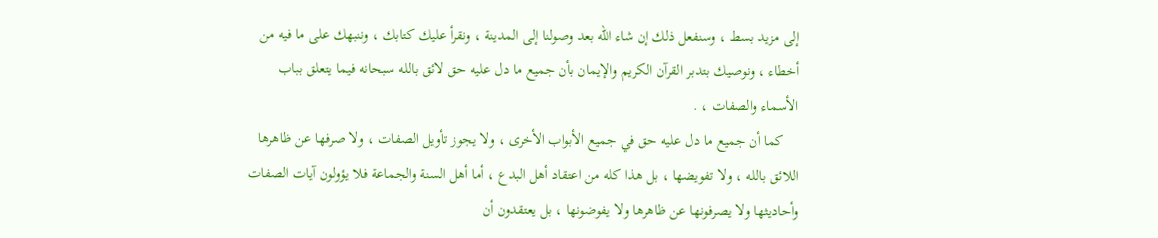إلى مزيد بسط ، وسنفعل ذلك إن شاء الله بعد وصولنا إلى المدينة ، ونقرأ عليك كتابك ، وننبهك على ما فيه من أخطاء ، ونوصيك بتدبر القرآن الكريم والإيمان بأن جميع ما دل عليه حق لائق بالله سبحانه فيما يتعلق بباب الأسماء والصفات ، .
    كما أن جميع ما دل عليه حق في جميع الأبواب الأخرى ، ولا يجوز تأويل الصفات ، ولا صرفها عن ظاهرها اللائق بالله ، ولا تفويضها ، بل هذا كله من اعتقاد أهل البدع ، أما أهل السنة والجماعة فلا يؤولون آيات الصفات وأحاديثها ولا يصرفونها عن ظاهرها ولا يفوضونها ، بل يعتقدون أن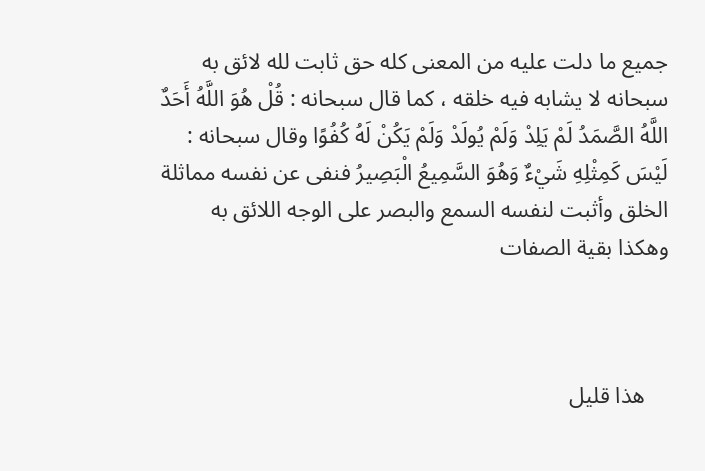جميع ما دلت عليه من المعنى كله حق ثابت لله لائق به سبحانه لا يشابه فيه خلقه ، كما قال سبحانه : قُلْ هُوَ اللَّهُ أَحَدٌ اللَّهُ الصَّمَدُ لَمْ يَلِدْ وَلَمْ يُولَدْ وَلَمْ يَكُنْ لَهُ كُفُوًا وقال سبحانه : لَيْسَ كَمِثْلِهِ شَيْءٌ وَهُوَ السَّمِيعُ الْبَصِيرُ فنفى عن نفسه مماثلة الخلق وأثبت لنفسه السمع والبصر على الوجه اللائق به وهكذا بقية الصفات



    هذا قليل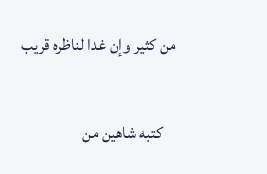من كثير وإن غدا لناظره قريب

    كتبه شاهين من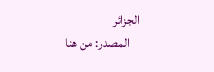الجزائر
    المصدر: من هنا